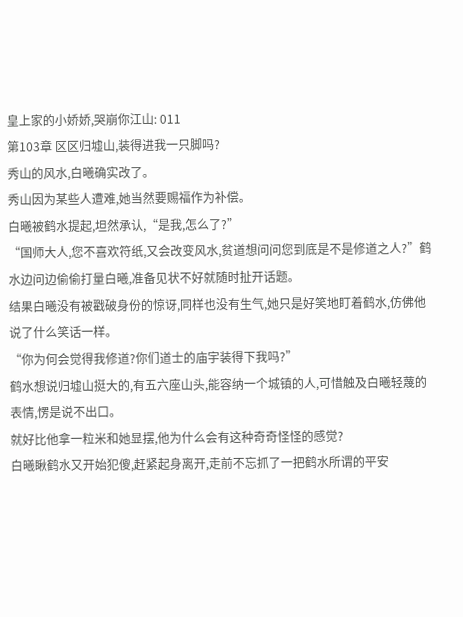皇上家的小娇娇,哭崩你江山: 011
第103章 区区归墟山,装得进我一只脚吗?
秀山的风水,白曦确实改了。
秀山因为某些人遭难,她当然要赐福作为补偿。
白曦被鹤水提起,坦然承认,“是我,怎么了?”
“国师大人,您不喜欢符纸,又会改变风水,贫道想问问您到底是不是修道之人?”鹤水边问边偷偷打量白曦,准备见状不好就随时扯开话题。
结果白曦没有被戳破身份的惊讶,同样也没有生气,她只是好笑地盯着鹤水,仿佛他说了什么笑话一样。
“你为何会觉得我修道?你们道士的庙宇装得下我吗?”
鹤水想说归墟山挺大的,有五六座山头,能容纳一个城镇的人,可惜触及白曦轻蔑的表情,愣是说不出口。
就好比他拿一粒米和她显摆,他为什么会有这种奇奇怪怪的感觉?
白曦瞅鹤水又开始犯傻,赶紧起身离开,走前不忘抓了一把鹤水所谓的平安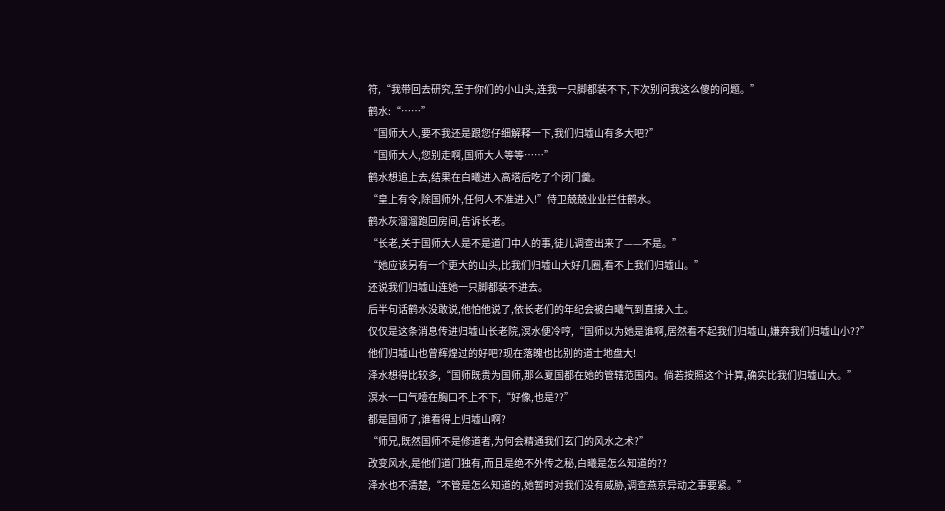符,“我带回去研究,至于你们的小山头,连我一只脚都装不下,下次别问我这么傻的问题。”
鹤水:“……”
“国师大人,要不我还是跟您仔细解释一下,我们归墟山有多大吧?”
“国师大人,您别走啊,国师大人等等……”
鹤水想追上去,结果在白曦进入高塔后吃了个闭门羹。
“皇上有令,除国师外,任何人不准进入!”侍卫兢兢业业拦住鹤水。
鹤水灰溜溜跑回房间,告诉长老。
“长老,关于国师大人是不是道门中人的事,徒儿调查出来了——不是。”
“她应该另有一个更大的山头,比我们归墟山大好几圈,看不上我们归墟山。”
还说我们归墟山连她一只脚都装不进去。
后半句话鹤水没敢说,他怕他说了,依长老们的年纪会被白曦气到直接入土。
仅仅是这条消息传进归墟山长老院,溟水便冷哼,“国师以为她是谁啊,居然看不起我们归墟山,嫌弃我们归墟山小??”
他们归墟山也曾辉煌过的好吧?现在落魄也比别的道士地盘大!
泽水想得比较多,“国师既贵为国师,那么夏国都在她的管辖范围内。倘若按照这个计算,确实比我们归墟山大。”
溟水一口气噎在胸口不上不下,“好像,也是??”
都是国师了,谁看得上归墟山啊?
“师兄,既然国师不是修道者,为何会精通我们玄门的风水之术?”
改变风水,是他们道门独有,而且是绝不外传之秘,白曦是怎么知道的??
泽水也不清楚,“不管是怎么知道的,她暂时对我们没有威胁,调查燕京异动之事要紧。”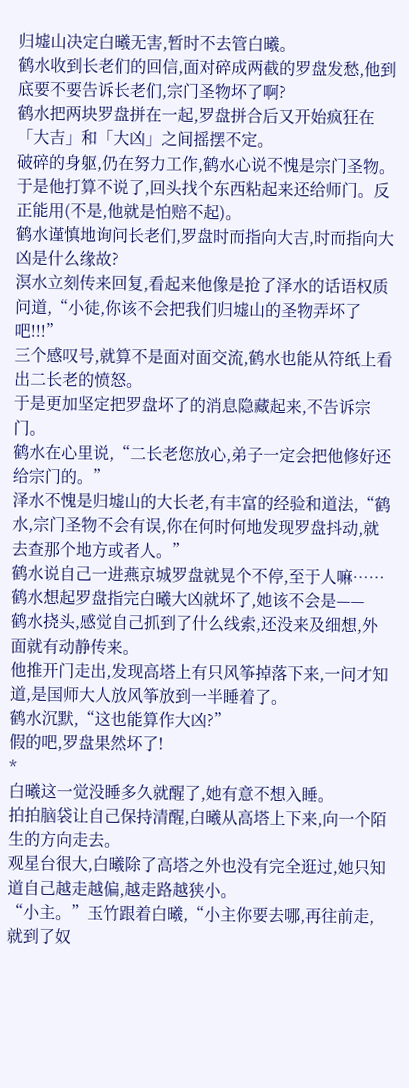归墟山决定白曦无害,暂时不去管白曦。
鹤水收到长老们的回信,面对碎成两截的罗盘发愁,他到底要不要告诉长老们,宗门圣物坏了啊?
鹤水把两块罗盘拼在一起,罗盘拼合后又开始疯狂在「大吉」和「大凶」之间摇摆不定。
破碎的身躯,仍在努力工作,鹤水心说不愧是宗门圣物。于是他打算不说了,回头找个东西粘起来还给师门。反正能用(不是,他就是怕赔不起)。
鹤水谨慎地询问长老们,罗盘时而指向大吉,时而指向大凶是什么缘故?
溟水立刻传来回复,看起来他像是抢了泽水的话语权质问道,“小徒,你该不会把我们归墟山的圣物弄坏了吧!!!”
三个感叹号,就算不是面对面交流,鹤水也能从符纸上看出二长老的愤怒。
于是更加坚定把罗盘坏了的消息隐藏起来,不告诉宗门。
鹤水在心里说,“二长老您放心,弟子一定会把他修好还给宗门的。”
泽水不愧是归墟山的大长老,有丰富的经验和道法,“鹤水,宗门圣物不会有误,你在何时何地发现罗盘抖动,就去查那个地方或者人。”
鹤水说自己一进燕京城罗盘就晃个不停,至于人嘛……
鹤水想起罗盘指完白曦大凶就坏了,她该不会是——
鹤水挠头,感觉自己抓到了什么线索,还没来及细想,外面就有动静传来。
他推开门走出,发现高塔上有只风筝掉落下来,一问才知道,是国师大人放风筝放到一半睡着了。
鹤水沉默,“这也能算作大凶?”
假的吧,罗盘果然坏了!
*
白曦这一觉没睡多久就醒了,她有意不想入睡。
拍拍脑袋让自己保持清醒,白曦从高塔上下来,向一个陌生的方向走去。
观星台很大,白曦除了高塔之外也没有完全逛过,她只知道自己越走越偏,越走路越狭小。
“小主。”玉竹跟着白曦,“小主你要去哪,再往前走,就到了奴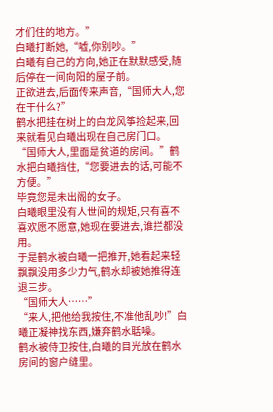才们住的地方。”
白曦打断她,“嘘,你别吵。”
白曦有自己的方向,她正在默默感受,随后停在一间向阳的屋子前。
正欲进去,后面传来声音,“国师大人,您在干什么?”
鹤水把挂在树上的白龙风筝捡起来,回来就看见白曦出现在自己房门口。
“国师大人,里面是贫道的房间。”鹤水把白曦挡住,“您要进去的话,可能不方便。”
毕竟您是未出阁的女子。
白曦眼里没有人世间的规矩,只有喜不喜欢愿不愿意,她现在要进去,谁拦都没用。
于是鹤水被白曦一把推开,她看起来轻飘飘没用多少力气,鹤水却被她推得连退三步。
“国师大人……”
“来人,把他给我按住,不准他乱吵!”白曦正凝神找东西,嫌弃鹤水聒噪。
鹤水被侍卫按住,白曦的目光放在鹤水房间的窗户缝里。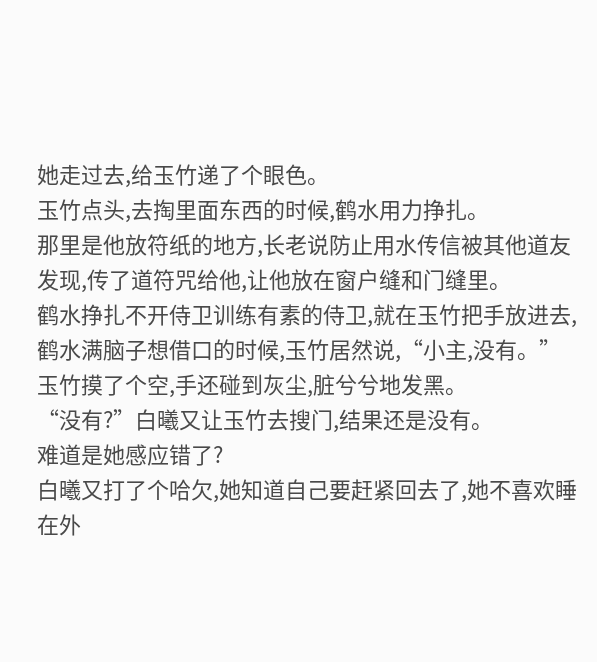她走过去,给玉竹递了个眼色。
玉竹点头,去掏里面东西的时候,鹤水用力挣扎。
那里是他放符纸的地方,长老说防止用水传信被其他道友发现,传了道符咒给他,让他放在窗户缝和门缝里。
鹤水挣扎不开侍卫训练有素的侍卫,就在玉竹把手放进去,鹤水满脑子想借口的时候,玉竹居然说,“小主,没有。”
玉竹摸了个空,手还碰到灰尘,脏兮兮地发黑。
“没有?”白曦又让玉竹去搜门,结果还是没有。
难道是她感应错了?
白曦又打了个哈欠,她知道自己要赶紧回去了,她不喜欢睡在外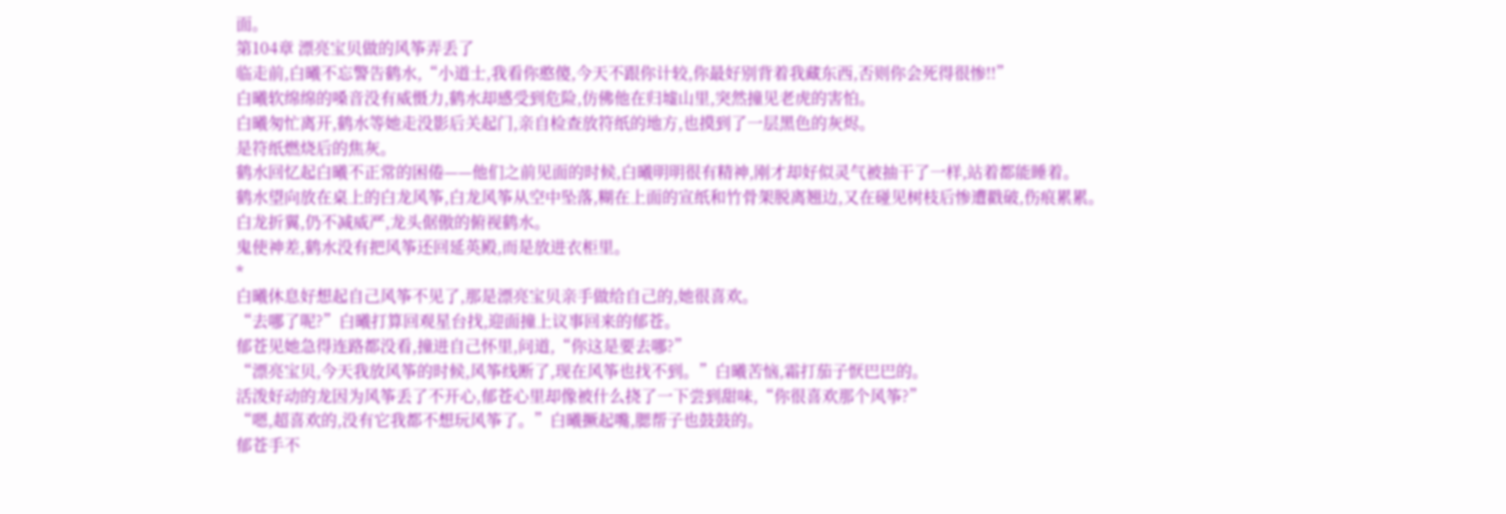面。
第104章 漂亮宝贝做的风筝弄丢了
临走前,白曦不忘警告鹤水,“小道士,我看你憨傻,今天不跟你计较,你最好别背着我藏东西,否则你会死得很惨!!”
白曦软绵绵的嗓音没有威慑力,鹤水却感受到危险,仿佛他在归墟山里,突然撞见老虎的害怕。
白曦匆忙离开,鹤水等她走没影后关起门,亲自检查放符纸的地方,也摸到了一层黑色的灰烬。
是符纸燃烧后的焦灰。
鹤水回忆起白曦不正常的困倦——他们之前见面的时候,白曦明明很有精神,刚才却好似灵气被抽干了一样,站着都能睡着。
鹤水望向放在桌上的白龙风筝,白龙风筝从空中坠落,糊在上面的宣纸和竹骨架脱离翘边,又在碰见树枝后惨遭戳破,伤痕累累。
白龙折翼,仍不减威严,龙头倨傲的俯视鹤水。
鬼使神差,鹤水没有把风筝还回延英殿,而是放进衣柜里。
*
白曦休息好想起自己风筝不见了,那是漂亮宝贝亲手做给自己的,她很喜欢。
“去哪了呢?”白曦打算回观星台找,迎面撞上议事回来的郁苍。
郁苍见她急得连路都没看,撞进自己怀里,问道,“你这是要去哪?”
“漂亮宝贝,今天我放风筝的时候,风筝线断了,现在风筝也找不到。”白曦苦恼,霜打茄子恹巴巴的。
活泼好动的龙因为风筝丢了不开心,郁苍心里却像被什么挠了一下尝到甜味,“你很喜欢那个风筝?”
“嗯,超喜欢的,没有它我都不想玩风筝了。”白曦撅起嘴,腮帮子也鼓鼓的。
郁苍手不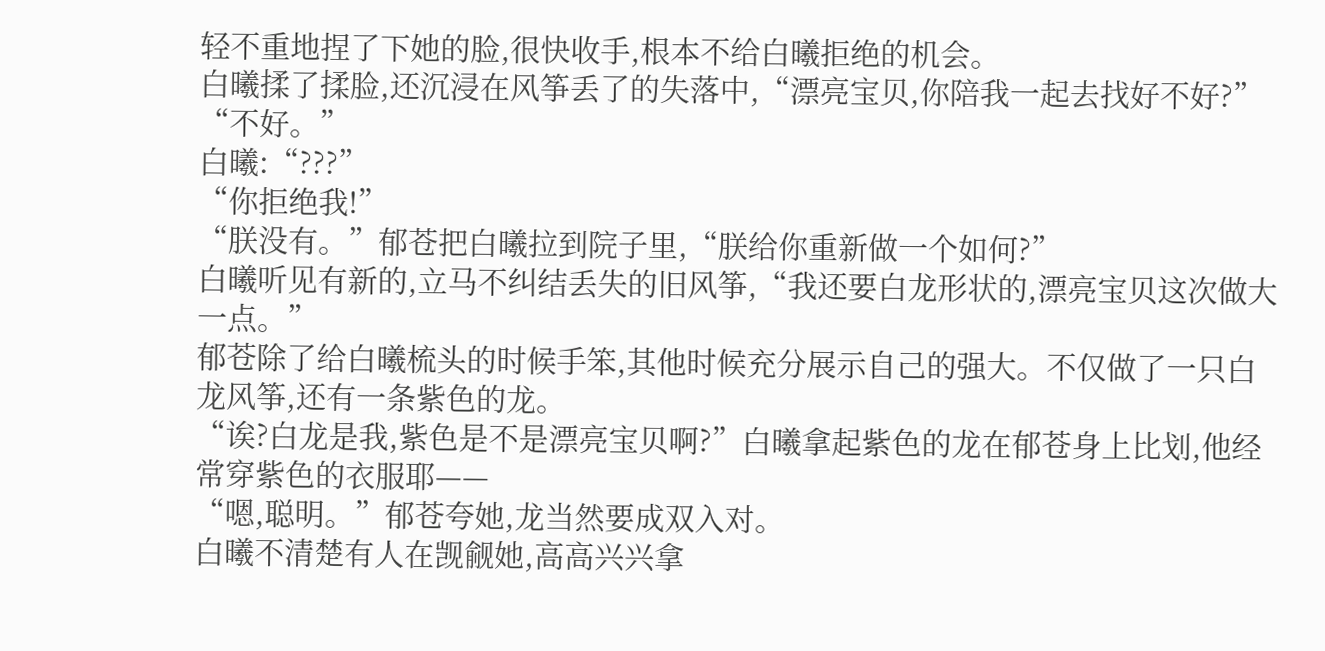轻不重地捏了下她的脸,很快收手,根本不给白曦拒绝的机会。
白曦揉了揉脸,还沉浸在风筝丢了的失落中,“漂亮宝贝,你陪我一起去找好不好?”
“不好。”
白曦:“???”
“你拒绝我!”
“朕没有。”郁苍把白曦拉到院子里,“朕给你重新做一个如何?”
白曦听见有新的,立马不纠结丢失的旧风筝,“我还要白龙形状的,漂亮宝贝这次做大一点。”
郁苍除了给白曦梳头的时候手笨,其他时候充分展示自己的强大。不仅做了一只白龙风筝,还有一条紫色的龙。
“诶?白龙是我,紫色是不是漂亮宝贝啊?”白曦拿起紫色的龙在郁苍身上比划,他经常穿紫色的衣服耶——
“嗯,聪明。”郁苍夸她,龙当然要成双入对。
白曦不清楚有人在觊觎她,高高兴兴拿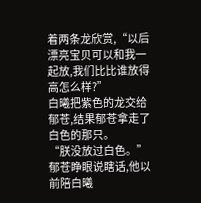着两条龙欣赏,“以后漂亮宝贝可以和我一起放,我们比比谁放得高怎么样?”
白曦把紫色的龙交给郁苍,结果郁苍拿走了白色的那只。
“朕没放过白色。”郁苍睁眼说瞎话,他以前陪白曦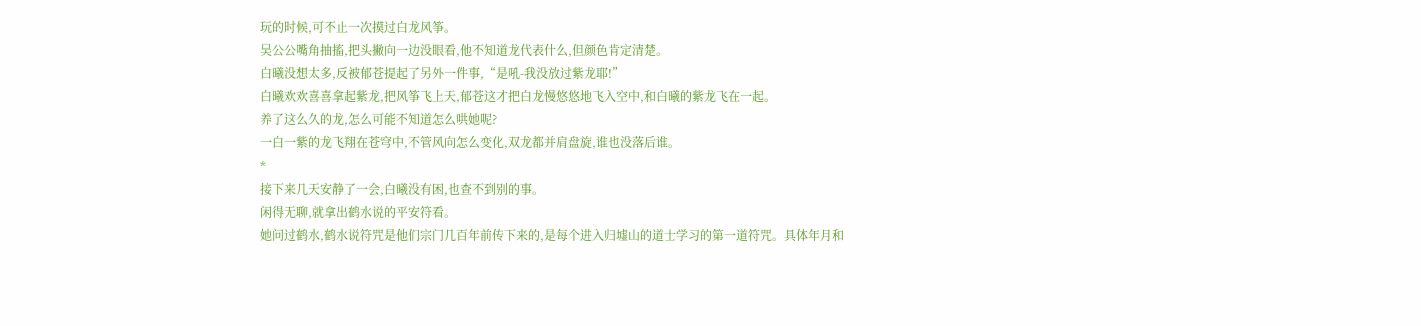玩的时候,可不止一次摸过白龙风筝。
吴公公嘴角抽搐,把头撇向一边没眼看,他不知道龙代表什么,但颜色肯定清楚。
白曦没想太多,反被郁苍提起了另外一件事,“是吼-我没放过紫龙耶!”
白曦欢欢喜喜拿起紫龙,把风筝飞上天,郁苍这才把白龙慢悠悠地飞入空中,和白曦的紫龙飞在一起。
养了这么久的龙,怎么可能不知道怎么哄她呢?
一白一紫的龙飞翔在苍穹中,不管风向怎么变化,双龙都并肩盘旋,谁也没落后谁。
*
接下来几天安静了一会,白曦没有困,也查不到别的事。
闲得无聊,就拿出鹤水说的平安符看。
她问过鹤水,鹤水说符咒是他们宗门几百年前传下来的,是每个进入归墟山的道士学习的第一道符咒。具体年月和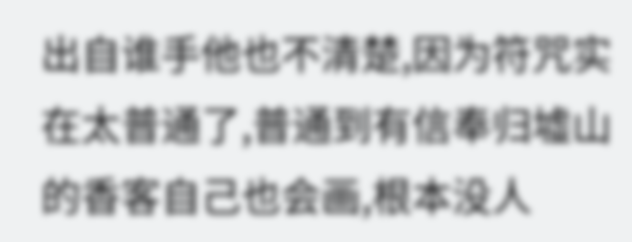出自谁手他也不清楚,因为符咒实在太普通了,普通到有信奉归墟山的香客自己也会画,根本没人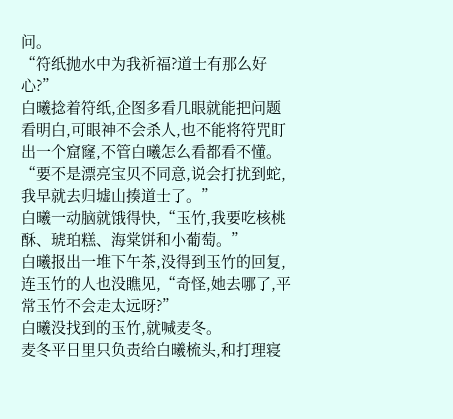问。
“符纸抛水中为我祈福?道士有那么好心?”
白曦捻着符纸,企图多看几眼就能把问题看明白,可眼神不会杀人,也不能将符咒盯出一个窟窿,不管白曦怎么看都看不懂。
“要不是漂亮宝贝不同意,说会打扰到蛇,我早就去归墟山揍道士了。”
白曦一动脑就饿得快,“玉竹,我要吃核桃酥、琥珀糕、海棠饼和小葡萄。”
白曦报出一堆下午茶,没得到玉竹的回复,连玉竹的人也没瞧见,“奇怪,她去哪了,平常玉竹不会走太远呀?”
白曦没找到的玉竹,就喊麦冬。
麦冬平日里只负责给白曦梳头,和打理寝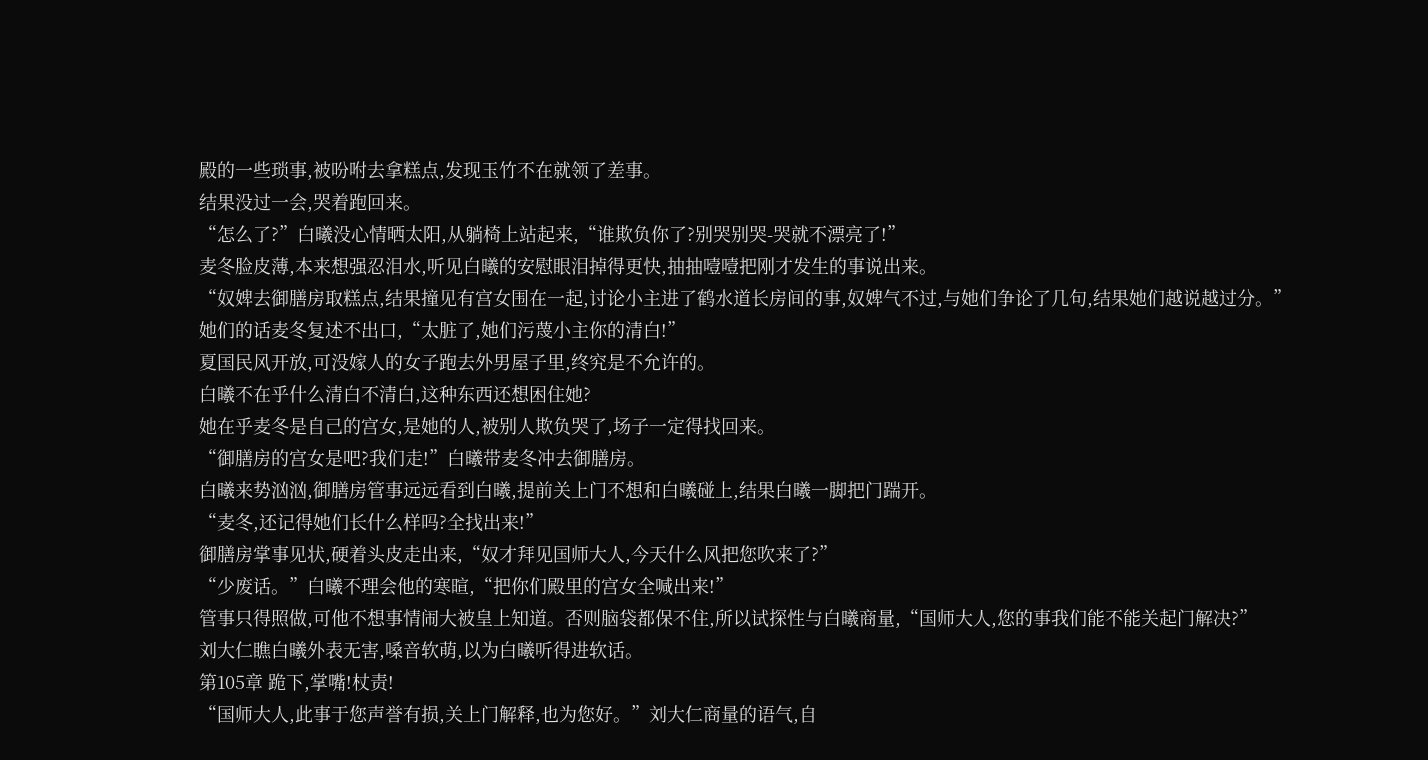殿的一些琐事,被吩咐去拿糕点,发现玉竹不在就领了差事。
结果没过一会,哭着跑回来。
“怎么了?”白曦没心情晒太阳,从躺椅上站起来,“谁欺负你了?别哭别哭-哭就不漂亮了!”
麦冬脸皮薄,本来想强忍泪水,听见白曦的安慰眼泪掉得更快,抽抽噎噎把刚才发生的事说出来。
“奴婢去御膳房取糕点,结果撞见有宫女围在一起,讨论小主进了鹤水道长房间的事,奴婢气不过,与她们争论了几句,结果她们越说越过分。”
她们的话麦冬复述不出口,“太脏了,她们污蔑小主你的清白!”
夏国民风开放,可没嫁人的女子跑去外男屋子里,终究是不允许的。
白曦不在乎什么清白不清白,这种东西还想困住她?
她在乎麦冬是自己的宫女,是她的人,被别人欺负哭了,场子一定得找回来。
“御膳房的宫女是吧?我们走!”白曦带麦冬冲去御膳房。
白曦来势汹汹,御膳房管事远远看到白曦,提前关上门不想和白曦碰上,结果白曦一脚把门踹开。
“麦冬,还记得她们长什么样吗?全找出来!”
御膳房掌事见状,硬着头皮走出来,“奴才拜见国师大人,今天什么风把您吹来了?”
“少废话。”白曦不理会他的寒暄,“把你们殿里的宫女全喊出来!”
管事只得照做,可他不想事情闹大被皇上知道。否则脑袋都保不住,所以试探性与白曦商量,“国师大人,您的事我们能不能关起门解决?”
刘大仁瞧白曦外表无害,嗓音软萌,以为白曦听得进软话。
第105章 跪下,掌嘴!杖责!
“国师大人,此事于您声誉有损,关上门解释,也为您好。”刘大仁商量的语气,自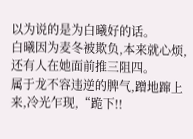以为说的是为白曦好的话。
白曦因为麦冬被欺负,本来就心烦,还有人在她面前推三阻四。
属于龙不容违逆的脾气,蹭地蹿上来,冷光乍现,“跪下!!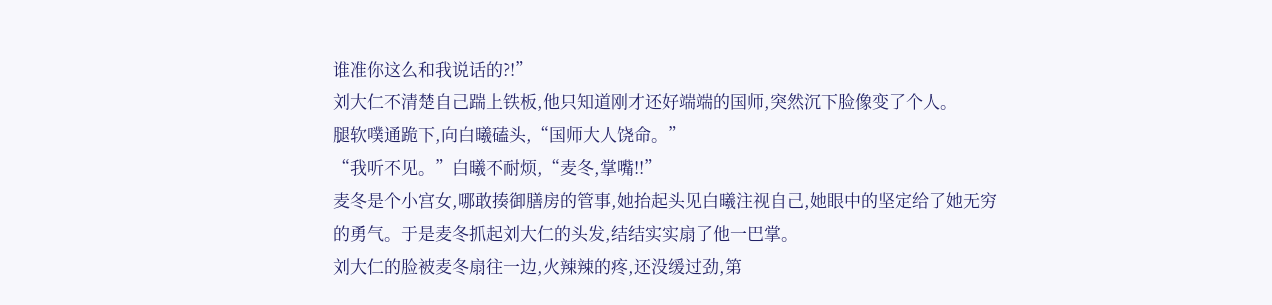谁准你这么和我说话的?!”
刘大仁不清楚自己踹上铁板,他只知道刚才还好端端的国师,突然沉下脸像变了个人。
腿软噗通跪下,向白曦磕头,“国师大人饶命。”
“我听不见。”白曦不耐烦,“麦冬,掌嘴!!”
麦冬是个小宫女,哪敢揍御膳房的管事,她抬起头见白曦注视自己,她眼中的坚定给了她无穷的勇气。于是麦冬抓起刘大仁的头发,结结实实扇了他一巴掌。
刘大仁的脸被麦冬扇往一边,火辣辣的疼,还没缓过劲,第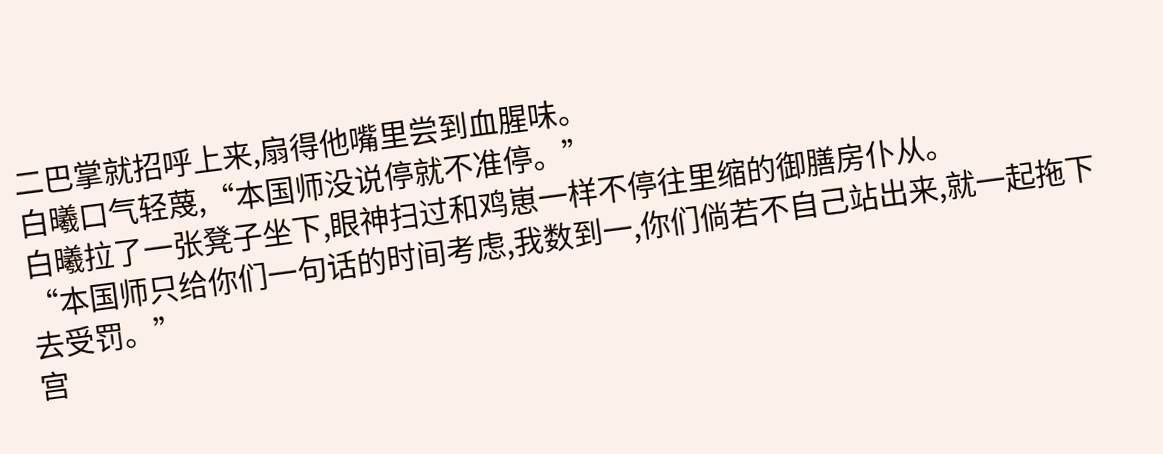二巴掌就招呼上来,扇得他嘴里尝到血腥味。
白曦口气轻蔑,“本国师没说停就不准停。”
白曦拉了一张凳子坐下,眼神扫过和鸡崽一样不停往里缩的御膳房仆从。
“本国师只给你们一句话的时间考虑,我数到一,你们倘若不自己站出来,就一起拖下去受罚。”
宫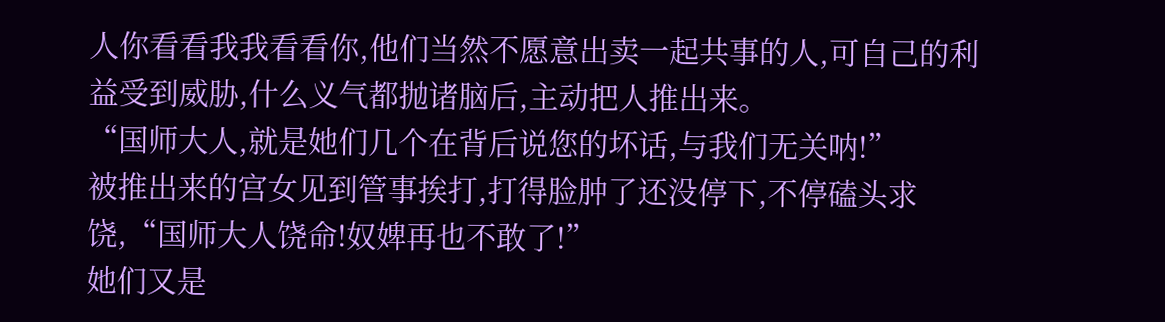人你看看我我看看你,他们当然不愿意出卖一起共事的人,可自己的利益受到威胁,什么义气都抛诸脑后,主动把人推出来。
“国师大人,就是她们几个在背后说您的坏话,与我们无关呐!”
被推出来的宫女见到管事挨打,打得脸肿了还没停下,不停磕头求饶,“国师大人饶命!奴婢再也不敢了!”
她们又是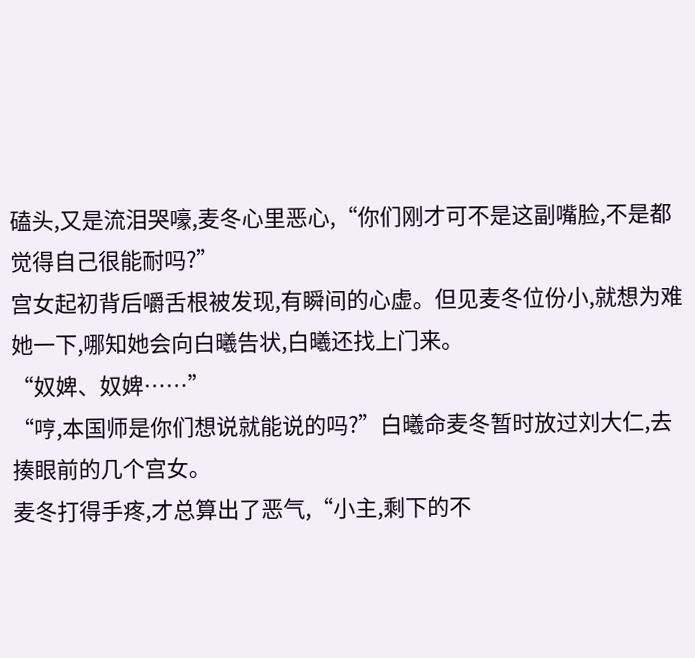磕头,又是流泪哭嚎,麦冬心里恶心,“你们刚才可不是这副嘴脸,不是都觉得自己很能耐吗?”
宫女起初背后嚼舌根被发现,有瞬间的心虚。但见麦冬位份小,就想为难她一下,哪知她会向白曦告状,白曦还找上门来。
“奴婢、奴婢……”
“哼,本国师是你们想说就能说的吗?”白曦命麦冬暂时放过刘大仁,去揍眼前的几个宫女。
麦冬打得手疼,才总算出了恶气,“小主,剩下的不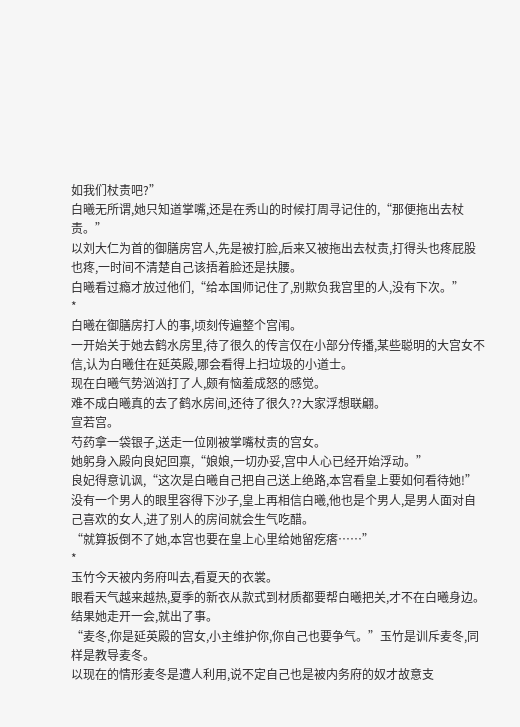如我们杖责吧?”
白曦无所谓,她只知道掌嘴,还是在秀山的时候打周寻记住的,“那便拖出去杖责。”
以刘大仁为首的御膳房宫人,先是被打脸,后来又被拖出去杖责,打得头也疼屁股也疼,一时间不清楚自己该捂着脸还是扶腰。
白曦看过瘾才放过他们,“给本国师记住了,别欺负我宫里的人,没有下次。”
*
白曦在御膳房打人的事,顷刻传遍整个宫闱。
一开始关于她去鹤水房里,待了很久的传言仅在小部分传播,某些聪明的大宫女不信,认为白曦住在延英殿,哪会看得上扫垃圾的小道士。
现在白曦气势汹汹打了人,颇有恼羞成怒的感觉。
难不成白曦真的去了鹤水房间,还待了很久??大家浮想联翩。
宣若宫。
芍药拿一袋银子,送走一位刚被掌嘴杖责的宫女。
她躬身入殿向良妃回禀,“娘娘,一切办妥,宫中人心已经开始浮动。”
良妃得意讥讽,“这次是白曦自己把自己送上绝路,本宫看皇上要如何看待她!”
没有一个男人的眼里容得下沙子,皇上再相信白曦,他也是个男人,是男人面对自己喜欢的女人,进了别人的房间就会生气吃醋。
“就算扳倒不了她,本宫也要在皇上心里给她留疙瘩……”
*
玉竹今天被内务府叫去,看夏天的衣裳。
眼看天气越来越热,夏季的新衣从款式到材质都要帮白曦把关,才不在白曦身边。
结果她走开一会,就出了事。
“麦冬,你是延英殿的宫女,小主维护你,你自己也要争气。”玉竹是训斥麦冬,同样是教导麦冬。
以现在的情形麦冬是遭人利用,说不定自己也是被内务府的奴才故意支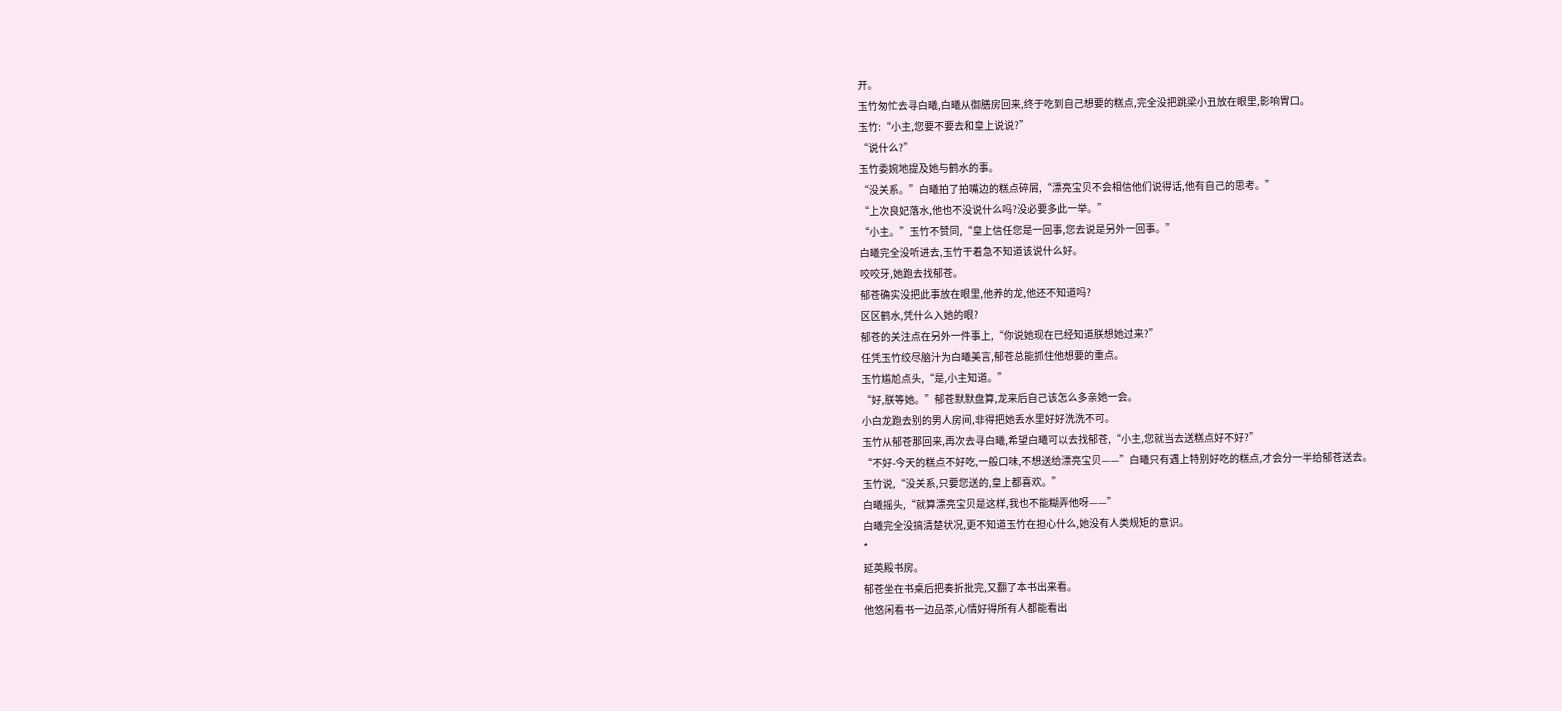开。
玉竹匆忙去寻白曦,白曦从御膳房回来,终于吃到自己想要的糕点,完全没把跳梁小丑放在眼里,影响胃口。
玉竹:“小主,您要不要去和皇上说说?”
“说什么?”
玉竹委婉地提及她与鹤水的事。
“没关系。”白曦拍了拍嘴边的糕点碎屑,“漂亮宝贝不会相信他们说得话,他有自己的思考。”
“上次良妃落水,他也不没说什么吗?没必要多此一举。”
“小主。”玉竹不赞同,“皇上信任您是一回事,您去说是另外一回事。”
白曦完全没听进去,玉竹干着急不知道该说什么好。
咬咬牙,她跑去找郁苍。
郁苍确实没把此事放在眼里,他养的龙,他还不知道吗?
区区鹤水,凭什么入她的眼?
郁苍的关注点在另外一件事上,“你说她现在已经知道朕想她过来?”
任凭玉竹绞尽脑汁为白曦美言,郁苍总能抓住他想要的重点。
玉竹尴尬点头,“是,小主知道。”
“好,朕等她。”郁苍默默盘算,龙来后自己该怎么多亲她一会。
小白龙跑去别的男人房间,非得把她丢水里好好洗洗不可。
玉竹从郁苍那回来,再次去寻白曦,希望白曦可以去找郁苍,“小主,您就当去送糕点好不好?”
“不好-今天的糕点不好吃,一般口味,不想送给漂亮宝贝——”白曦只有遇上特别好吃的糕点,才会分一半给郁苍送去。
玉竹说,“没关系,只要您送的,皇上都喜欢。”
白曦摇头,“就算漂亮宝贝是这样,我也不能糊弄他呀——”
白曦完全没搞清楚状况,更不知道玉竹在担心什么,她没有人类规矩的意识。
*
延英殿书房。
郁苍坐在书桌后把奏折批完,又翻了本书出来看。
他悠闲看书一边品茶,心情好得所有人都能看出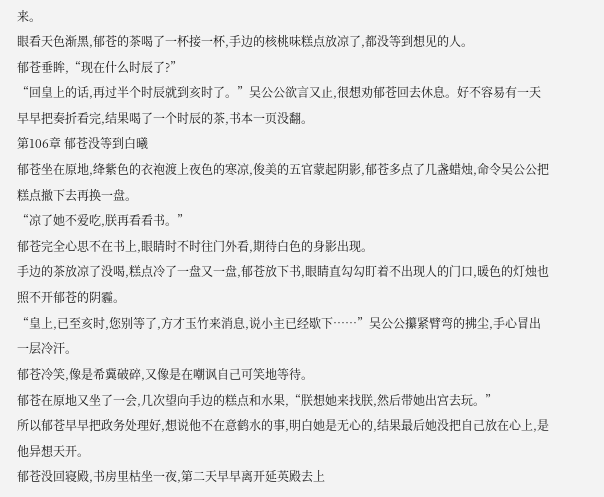来。
眼看天色渐黑,郁苍的茶喝了一杯接一杯,手边的核桃味糕点放凉了,都没等到想见的人。
郁苍垂眸,“现在什么时辰了?”
“回皇上的话,再过半个时辰就到亥时了。”吴公公欲言又止,很想劝郁苍回去休息。好不容易有一天早早把奏折看完,结果喝了一个时辰的茶,书本一页没翻。
第106章 郁苍没等到白曦
郁苍坐在原地,绛紫色的衣袍渡上夜色的寒凉,俊美的五官蒙起阴影,郁苍多点了几盏蜡烛,命令吴公公把糕点撤下去再换一盘。
“凉了她不爱吃,朕再看看书。”
郁苍完全心思不在书上,眼睛时不时往门外看,期待白色的身影出现。
手边的茶放凉了没喝,糕点冷了一盘又一盘,郁苍放下书,眼睛直勾勾盯着不出现人的门口,暖色的灯烛也照不开郁苍的阴霾。
“皇上,已至亥时,您别等了,方才玉竹来消息,说小主已经歇下……”吴公公攥紧臂弯的拂尘,手心冒出一层冷汗。
郁苍冷笑,像是希冀破碎,又像是在嘲讽自己可笑地等待。
郁苍在原地又坐了一会,几次望向手边的糕点和水果,“朕想她来找朕,然后带她出宫去玩。”
所以郁苍早早把政务处理好,想说他不在意鹤水的事,明白她是无心的,结果最后她没把自己放在心上,是他异想天开。
郁苍没回寝殿,书房里枯坐一夜,第二天早早离开延英殿去上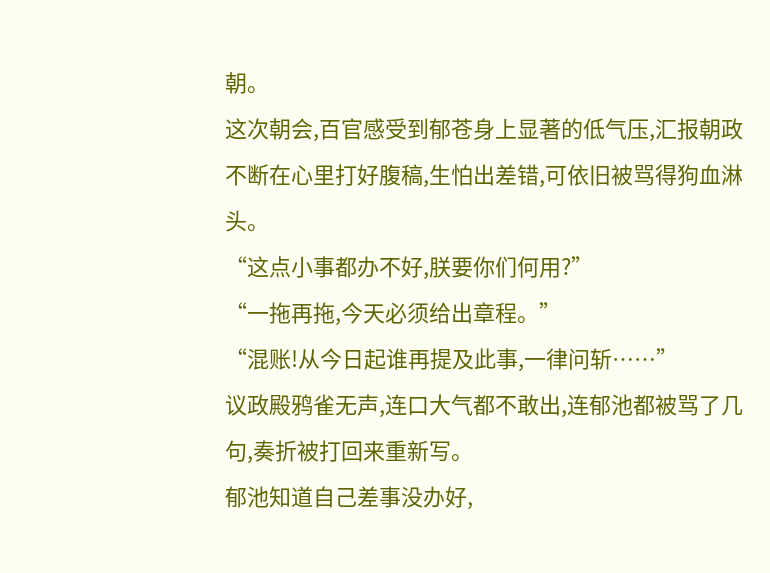朝。
这次朝会,百官感受到郁苍身上显著的低气压,汇报朝政不断在心里打好腹稿,生怕出差错,可依旧被骂得狗血淋头。
“这点小事都办不好,朕要你们何用?”
“一拖再拖,今天必须给出章程。”
“混账!从今日起谁再提及此事,一律问斩……”
议政殿鸦雀无声,连口大气都不敢出,连郁池都被骂了几句,奏折被打回来重新写。
郁池知道自己差事没办好,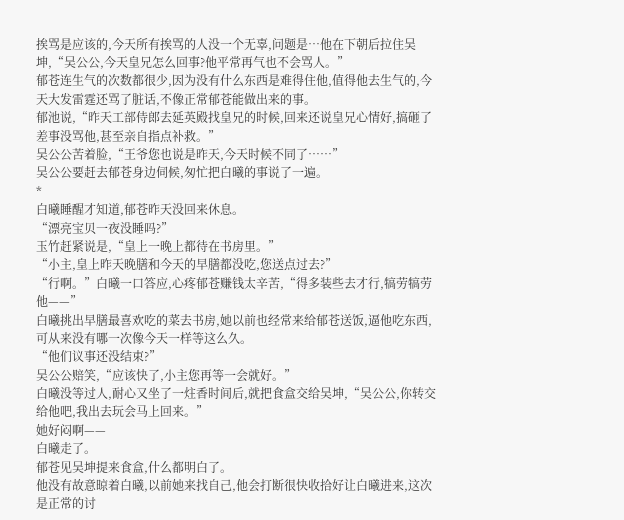挨骂是应该的,今天所有挨骂的人没一个无辜,问题是…他在下朝后拉住吴坤,“吴公公,今天皇兄怎么回事?他平常再气也不会骂人。”
郁苍连生气的次数都很少,因为没有什么东西是难得住他,值得他去生气的,今天大发雷霆还骂了脏话,不像正常郁苍能做出来的事。
郁池说,“昨天工部侍郎去延英殿找皇兄的时候,回来还说皇兄心情好,搞砸了差事没骂他,甚至亲自指点补救。”
吴公公苦着脸,“王爷您也说是昨天,今天时候不同了……”
吴公公要赶去郁苍身边伺候,匆忙把白曦的事说了一遍。
*
白曦睡醒才知道,郁苍昨天没回来休息。
“漂亮宝贝一夜没睡吗?”
玉竹赶紧说是,“皇上一晚上都待在书房里。”
“小主,皇上昨天晚膳和今天的早膳都没吃,您送点过去?”
“行啊。”白曦一口答应,心疼郁苍赚钱太辛苦,“得多装些去才行,犒劳犒劳他——”
白曦挑出早膳最喜欢吃的菜去书房,她以前也经常来给郁苍送饭,逼他吃东西,可从来没有哪一次像今天一样等这么久。
“他们议事还没结束?”
吴公公赔笑,“应该快了,小主您再等一会就好。”
白曦没等过人,耐心又坐了一炷香时间后,就把食盒交给吴坤,“吴公公,你转交给他吧,我出去玩会马上回来。”
她好闷啊——
白曦走了。
郁苍见吴坤提来食盒,什么都明白了。
他没有故意晾着白曦,以前她来找自己,他会打断很快收拾好让白曦进来,这次是正常的讨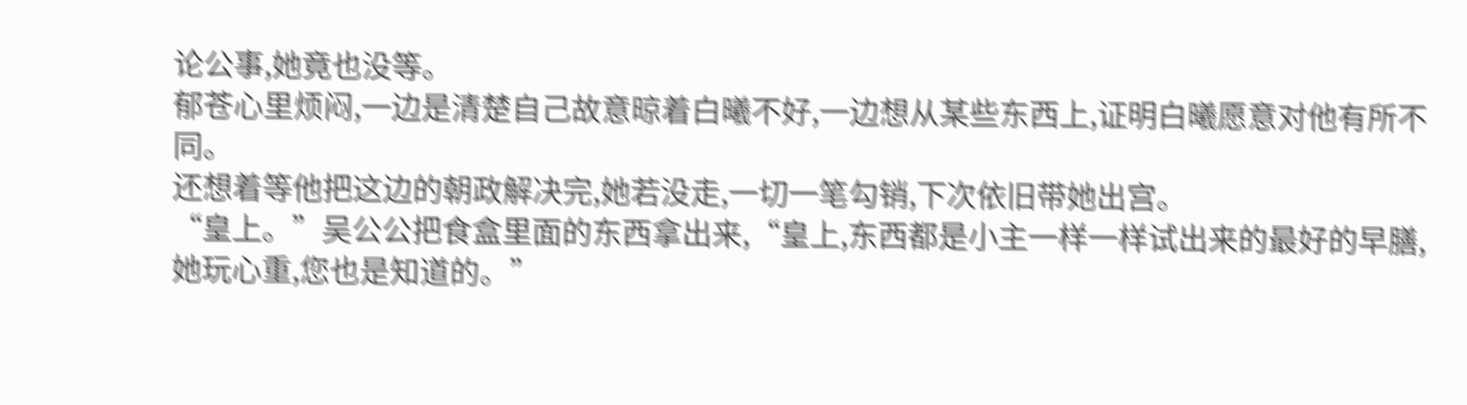论公事,她竟也没等。
郁苍心里烦闷,一边是清楚自己故意晾着白曦不好,一边想从某些东西上,证明白曦愿意对他有所不同。
还想着等他把这边的朝政解决完,她若没走,一切一笔勾销,下次依旧带她出宫。
“皇上。”吴公公把食盒里面的东西拿出来,“皇上,东西都是小主一样一样试出来的最好的早膳,她玩心重,您也是知道的。”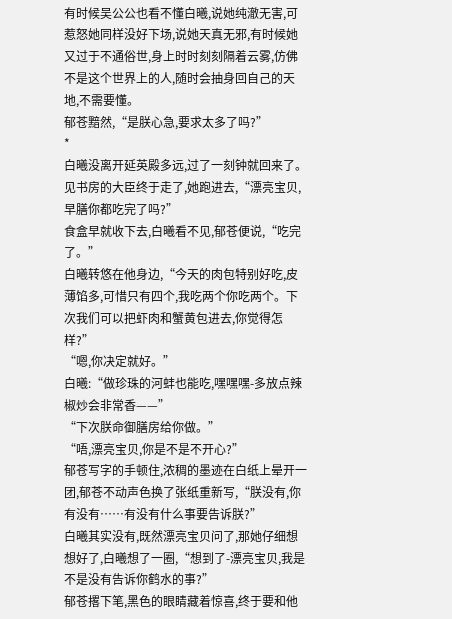有时候吴公公也看不懂白曦,说她纯澈无害,可惹怒她同样没好下场,说她天真无邪,有时候她又过于不通俗世,身上时时刻刻隔着云雾,仿佛不是这个世界上的人,随时会抽身回自己的天地,不需要懂。
郁苍黯然,“是朕心急,要求太多了吗?”
*
白曦没离开延英殿多远,过了一刻钟就回来了。
见书房的大臣终于走了,她跑进去,“漂亮宝贝,早膳你都吃完了吗?”
食盒早就收下去,白曦看不见,郁苍便说,“吃完了。”
白曦转悠在他身边,“今天的肉包特别好吃,皮薄馅多,可惜只有四个,我吃两个你吃两个。下次我们可以把虾肉和蟹黄包进去,你觉得怎样?”
“嗯,你决定就好。”
白曦:“做珍珠的河蚌也能吃,嘿嘿嘿-多放点辣椒炒会非常香——”
“下次朕命御膳房给你做。”
“唔,漂亮宝贝,你是不是不开心?”
郁苍写字的手顿住,浓稠的墨迹在白纸上晕开一团,郁苍不动声色换了张纸重新写,“朕没有,你有没有……有没有什么事要告诉朕?”
白曦其实没有,既然漂亮宝贝问了,那她仔细想想好了,白曦想了一圈,“想到了-漂亮宝贝,我是不是没有告诉你鹤水的事?”
郁苍撂下笔,黑色的眼睛藏着惊喜,终于要和他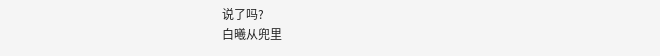说了吗?
白曦从兜里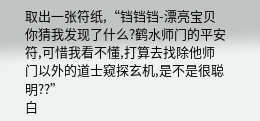取出一张符纸,“铛铛铛-漂亮宝贝你猜我发现了什么?鹤水师门的平安符,可惜我看不懂,打算去找除他师门以外的道士窥探玄机,是不是很聪明??”
白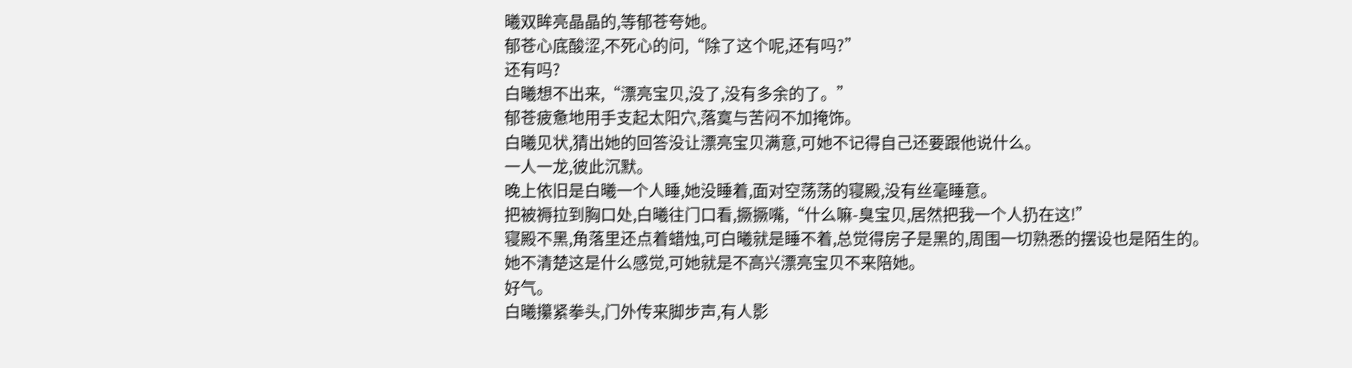曦双眸亮晶晶的,等郁苍夸她。
郁苍心底酸涩,不死心的问,“除了这个呢,还有吗?”
还有吗?
白曦想不出来,“漂亮宝贝,没了,没有多余的了。”
郁苍疲惫地用手支起太阳穴,落寞与苦闷不加掩饰。
白曦见状,猜出她的回答没让漂亮宝贝满意,可她不记得自己还要跟他说什么。
一人一龙,彼此沉默。
晚上依旧是白曦一个人睡,她没睡着,面对空荡荡的寝殿,没有丝毫睡意。
把被褥拉到胸口处,白曦往门口看,撅撅嘴,“什么嘛-臭宝贝,居然把我一个人扔在这!”
寝殿不黑,角落里还点着蜡烛,可白曦就是睡不着,总觉得房子是黑的,周围一切熟悉的摆设也是陌生的。
她不清楚这是什么感觉,可她就是不高兴漂亮宝贝不来陪她。
好气。
白曦攥紧拳头,门外传来脚步声,有人影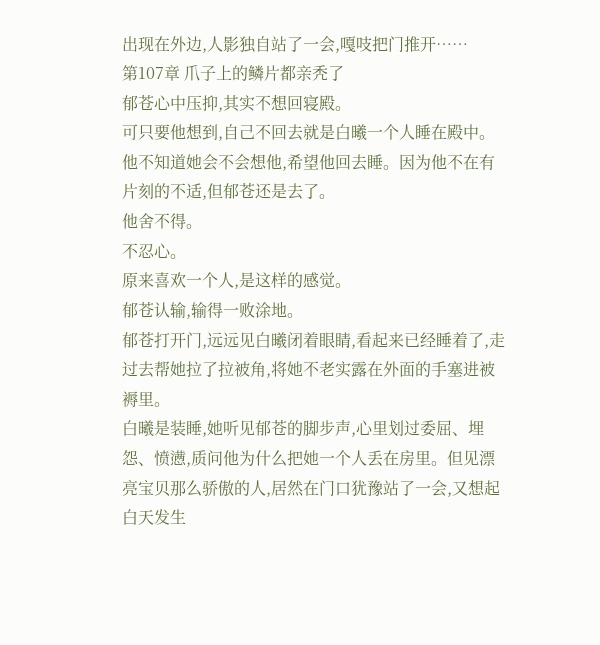出现在外边,人影独自站了一会,嘎吱把门推开……
第107章 爪子上的鳞片都亲秃了
郁苍心中压抑,其实不想回寝殿。
可只要他想到,自己不回去就是白曦一个人睡在殿中。
他不知道她会不会想他,希望他回去睡。因为他不在有片刻的不适,但郁苍还是去了。
他舍不得。
不忍心。
原来喜欢一个人,是这样的感觉。
郁苍认输,输得一败涂地。
郁苍打开门,远远见白曦闭着眼睛,看起来已经睡着了,走过去帮她拉了拉被角,将她不老实露在外面的手塞进被褥里。
白曦是装睡,她听见郁苍的脚步声,心里划过委屈、埋怨、愤懑,质问他为什么把她一个人丢在房里。但见漂亮宝贝那么骄傲的人,居然在门口犹豫站了一会,又想起白天发生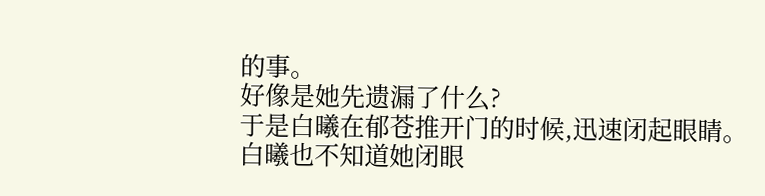的事。
好像是她先遗漏了什么?
于是白曦在郁苍推开门的时候,迅速闭起眼睛。
白曦也不知道她闭眼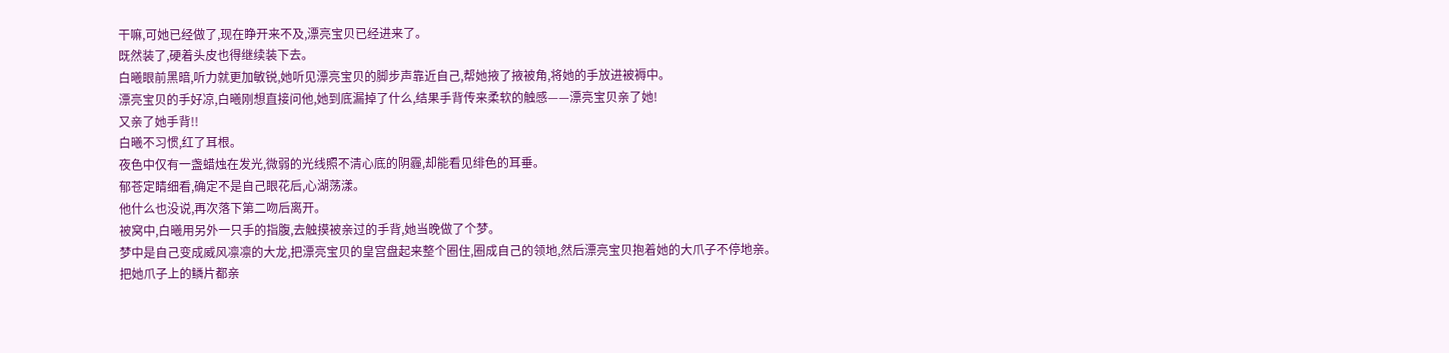干嘛,可她已经做了,现在睁开来不及,漂亮宝贝已经进来了。
既然装了,硬着头皮也得继续装下去。
白曦眼前黑暗,听力就更加敏锐,她听见漂亮宝贝的脚步声靠近自己,帮她掖了掖被角,将她的手放进被褥中。
漂亮宝贝的手好凉,白曦刚想直接问他,她到底漏掉了什么,结果手背传来柔软的触感——漂亮宝贝亲了她!
又亲了她手背!!
白曦不习惯,红了耳根。
夜色中仅有一盏蜡烛在发光,微弱的光线照不清心底的阴霾,却能看见绯色的耳垂。
郁苍定睛细看,确定不是自己眼花后,心湖荡漾。
他什么也没说,再次落下第二吻后离开。
被窝中,白曦用另外一只手的指腹,去触摸被亲过的手背,她当晚做了个梦。
梦中是自己变成威风凛凛的大龙,把漂亮宝贝的皇宫盘起来整个圈住,圈成自己的领地,然后漂亮宝贝抱着她的大爪子不停地亲。
把她爪子上的鳞片都亲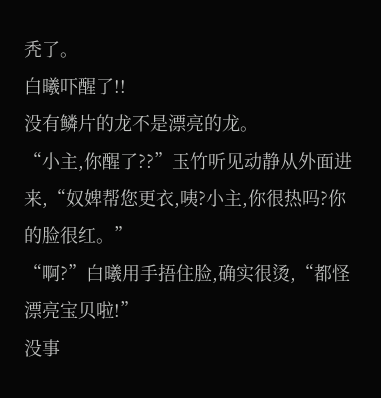秃了。
白曦吓醒了!!
没有鳞片的龙不是漂亮的龙。
“小主,你醒了??”玉竹听见动静从外面进来,“奴婢帮您更衣,咦?小主,你很热吗?你的脸很红。”
“啊?”白曦用手捂住脸,确实很烫,“都怪漂亮宝贝啦!”
没事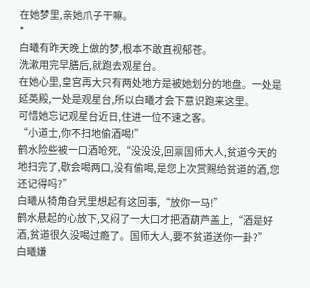在她梦里,亲她爪子干嘛。
*
白曦有昨天晚上做的梦,根本不敢直视郁苍。
洗漱用完早膳后,就跑去观星台。
在她心里,皇宫再大只有两处地方是被她划分的地盘。一处是延英殿,一处是观星台,所以白曦才会下意识跑来这里。
可惜她忘记观星台近日,住进一位不速之客。
“小道士,你不扫地偷酒喝!”
鹤水险些被一口酒呛死,“没没没,回禀国师大人,贫道今天的地扫完了,歇会喝两口,没有偷喝,是您上次赏赐给贫道的酒,您还记得吗?”
白曦从犄角旮旯里想起有这回事,“放你一马!”
鹤水悬起的心放下,又闷了一大口才把酒葫芦盖上,“酒是好酒,贫道很久没喝过瘾了。国师大人,要不贫道送你一卦?”
白曦嫌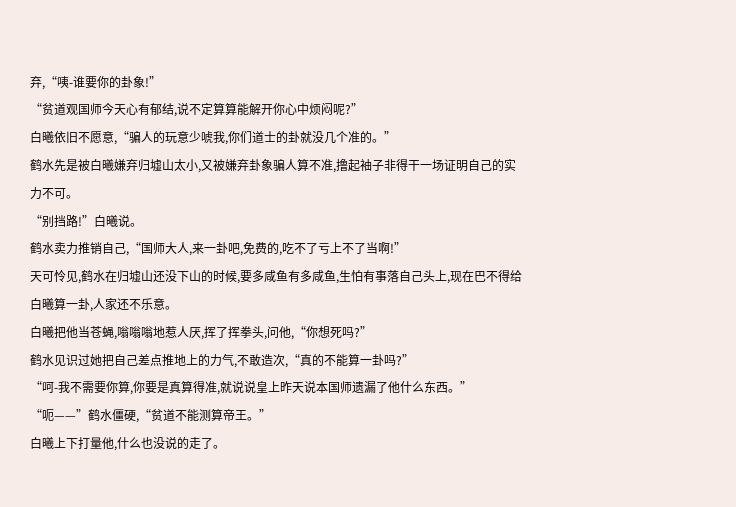弃,“咦-谁要你的卦象!”
“贫道观国师今天心有郁结,说不定算算能解开你心中烦闷呢?”
白曦依旧不愿意,“骗人的玩意少唬我,你们道士的卦就没几个准的。”
鹤水先是被白曦嫌弃归墟山太小,又被嫌弃卦象骗人算不准,撸起袖子非得干一场证明自己的实力不可。
“别挡路!”白曦说。
鹤水卖力推销自己,“国师大人,来一卦吧,免费的,吃不了亏上不了当啊!”
天可怜见,鹤水在归墟山还没下山的时候,要多咸鱼有多咸鱼,生怕有事落自己头上,现在巴不得给白曦算一卦,人家还不乐意。
白曦把他当苍蝇,嗡嗡嗡地惹人厌,挥了挥拳头,问他,“你想死吗?”
鹤水见识过她把自己差点推地上的力气,不敢造次,“真的不能算一卦吗?”
“呵-我不需要你算,你要是真算得准,就说说皇上昨天说本国师遗漏了他什么东西。”
“呃——”鹤水僵硬,“贫道不能测算帝王。”
白曦上下打量他,什么也没说的走了。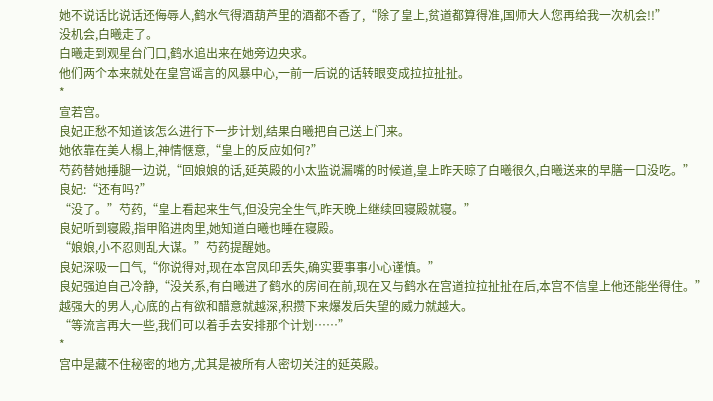她不说话比说话还侮辱人,鹤水气得酒葫芦里的酒都不香了,“除了皇上,贫道都算得准,国师大人您再给我一次机会!!”
没机会,白曦走了。
白曦走到观星台门口,鹤水追出来在她旁边央求。
他们两个本来就处在皇宫谣言的风暴中心,一前一后说的话转眼变成拉拉扯扯。
*
宣若宫。
良妃正愁不知道该怎么进行下一步计划,结果白曦把自己送上门来。
她依靠在美人榻上,神情惬意,“皇上的反应如何?”
芍药替她捶腿一边说,“回娘娘的话,延英殿的小太监说漏嘴的时候道,皇上昨天晾了白曦很久,白曦送来的早膳一口没吃。”
良妃:“还有吗?”
“没了。”芍药,“皇上看起来生气,但没完全生气,昨天晚上继续回寝殿就寝。”
良妃听到寝殿,指甲陷进肉里,她知道白曦也睡在寝殿。
“娘娘,小不忍则乱大谋。”芍药提醒她。
良妃深吸一口气,“你说得对,现在本宫凤印丢失,确实要事事小心谨慎。”
良妃强迫自己冷静,“没关系,有白曦进了鹤水的房间在前,现在又与鹤水在宫道拉拉扯扯在后,本宫不信皇上他还能坐得住。”
越强大的男人,心底的占有欲和醋意就越深,积攒下来爆发后失望的威力就越大。
“等流言再大一些,我们可以着手去安排那个计划……”
*
宫中是藏不住秘密的地方,尤其是被所有人密切关注的延英殿。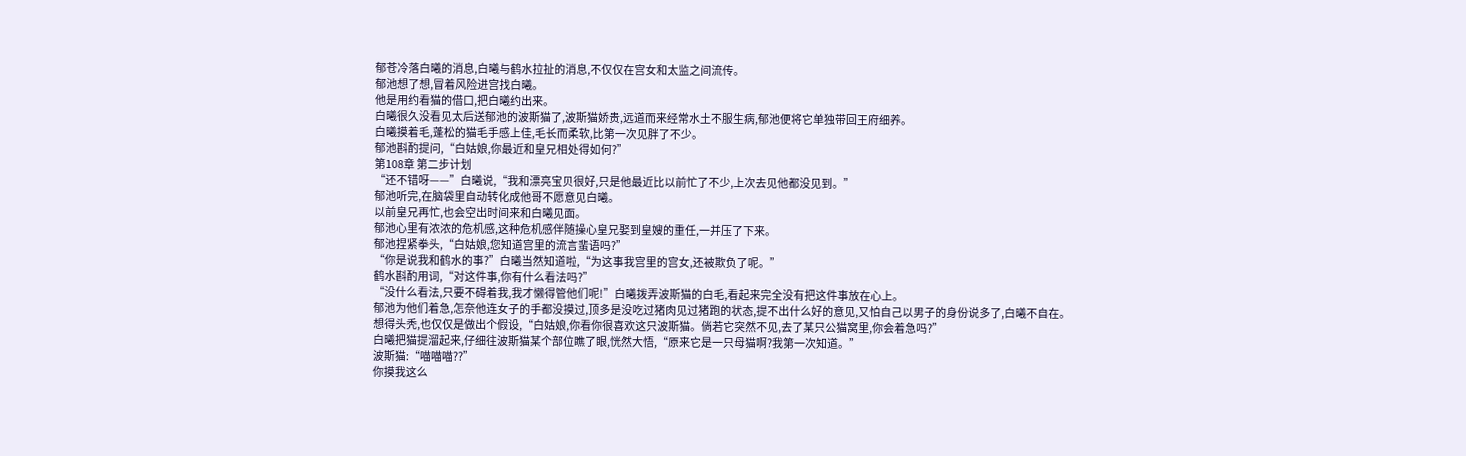郁苍冷落白曦的消息,白曦与鹤水拉扯的消息,不仅仅在宫女和太监之间流传。
郁池想了想,冒着风险进宫找白曦。
他是用约看猫的借口,把白曦约出来。
白曦很久没看见太后送郁池的波斯猫了,波斯猫娇贵,远道而来经常水土不服生病,郁池便将它单独带回王府细养。
白曦摸着毛,蓬松的猫毛手感上佳,毛长而柔软,比第一次见胖了不少。
郁池斟酌提问,“白姑娘,你最近和皇兄相处得如何?”
第108章 第二步计划
“还不错呀——”白曦说,“我和漂亮宝贝很好,只是他最近比以前忙了不少,上次去见他都没见到。”
郁池听完,在脑袋里自动转化成他哥不愿意见白曦。
以前皇兄再忙,也会空出时间来和白曦见面。
郁池心里有浓浓的危机感,这种危机感伴随操心皇兄娶到皇嫂的重任,一并压了下来。
郁池捏紧拳头,“白姑娘,您知道宫里的流言蜚语吗?”
“你是说我和鹤水的事?”白曦当然知道啦,“为这事我宫里的宫女,还被欺负了呢。”
鹤水斟酌用词,“对这件事,你有什么看法吗?”
“没什么看法,只要不碍着我,我才懒得管他们呢!”白曦拨弄波斯猫的白毛,看起来完全没有把这件事放在心上。
郁池为他们着急,怎奈他连女子的手都没摸过,顶多是没吃过猪肉见过猪跑的状态,提不出什么好的意见,又怕自己以男子的身份说多了,白曦不自在。
想得头秃,也仅仅是做出个假设,“白姑娘,你看你很喜欢这只波斯猫。倘若它突然不见,去了某只公猫窝里,你会着急吗?”
白曦把猫提溜起来,仔细往波斯猫某个部位瞧了眼,恍然大悟,“原来它是一只母猫啊?我第一次知道。”
波斯猫:“喵喵喵??”
你摸我这么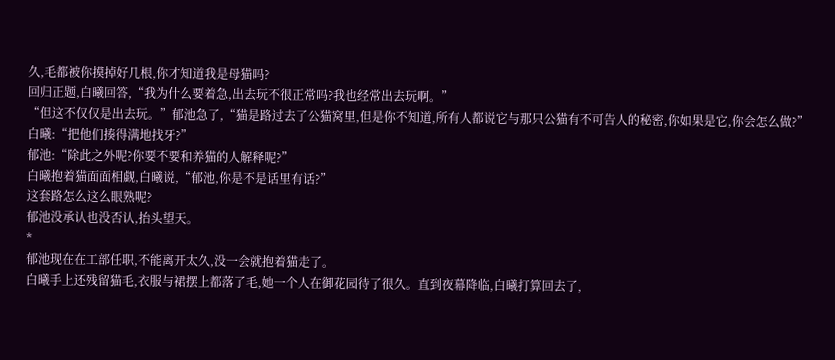久,毛都被你摸掉好几根,你才知道我是母猫吗?
回归正题,白曦回答,“我为什么要着急,出去玩不很正常吗?我也经常出去玩啊。”
“但这不仅仅是出去玩。”郁池急了,“猫是路过去了公猫窝里,但是你不知道,所有人都说它与那只公猫有不可告人的秘密,你如果是它,你会怎么做?”
白曦:“把他们揍得满地找牙?”
郁池:“除此之外呢?你要不要和养猫的人解释呢?”
白曦抱着猫面面相觑,白曦说,“郁池,你是不是话里有话?”
这套路怎么这么眼熟呢?
郁池没承认也没否认,抬头望天。
*
郁池现在在工部任职,不能离开太久,没一会就抱着猫走了。
白曦手上还残留猫毛,衣服与裙摆上都落了毛,她一个人在御花园待了很久。直到夜幕降临,白曦打算回去了,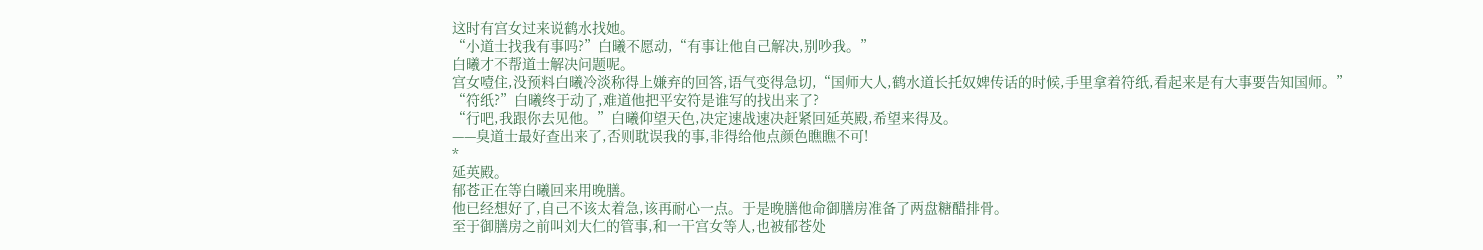这时有宫女过来说鹤水找她。
“小道士找我有事吗?”白曦不愿动,“有事让他自己解决,别吵我。”
白曦才不帮道士解决问题呢。
宫女噎住,没预料白曦冷淡称得上嫌弃的回答,语气变得急切,“国师大人,鹤水道长托奴婢传话的时候,手里拿着符纸,看起来是有大事要告知国师。”
“符纸?”白曦终于动了,难道他把平安符是谁写的找出来了?
“行吧,我跟你去见他。”白曦仰望天色,决定速战速决赶紧回延英殿,希望来得及。
——臭道士最好查出来了,否则耽误我的事,非得给他点颜色瞧瞧不可!
*
延英殿。
郁苍正在等白曦回来用晚膳。
他已经想好了,自己不该太着急,该再耐心一点。于是晚膳他命御膳房准备了两盘糖醋排骨。
至于御膳房之前叫刘大仁的管事,和一干宫女等人,也被郁苍处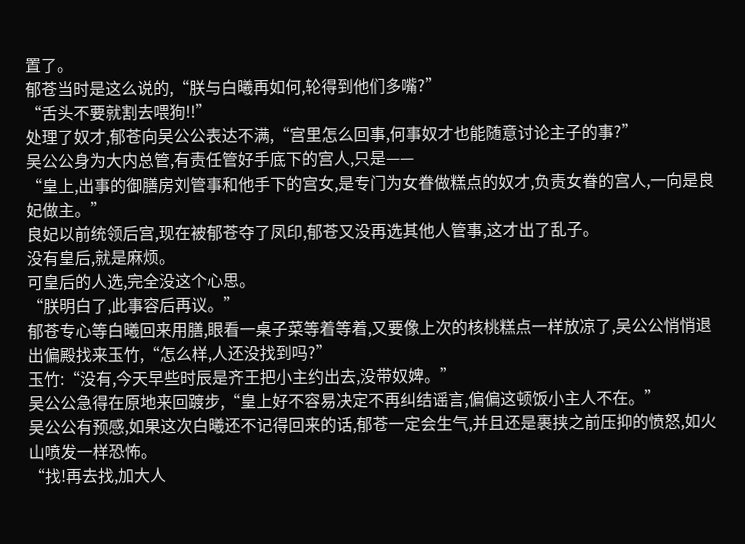置了。
郁苍当时是这么说的,“朕与白曦再如何,轮得到他们多嘴?”
“舌头不要就割去喂狗!!”
处理了奴才,郁苍向吴公公表达不满,“宫里怎么回事,何事奴才也能随意讨论主子的事?”
吴公公身为大内总管,有责任管好手底下的宫人,只是——
“皇上,出事的御膳房刘管事和他手下的宫女,是专门为女眷做糕点的奴才,负责女眷的宫人,一向是良妃做主。”
良妃以前统领后宫,现在被郁苍夺了凤印,郁苍又没再选其他人管事,这才出了乱子。
没有皇后,就是麻烦。
可皇后的人选,完全没这个心思。
“朕明白了,此事容后再议。”
郁苍专心等白曦回来用膳,眼看一桌子菜等着等着,又要像上次的核桃糕点一样放凉了,吴公公悄悄退出偏殿找来玉竹,“怎么样,人还没找到吗?”
玉竹:“没有,今天早些时辰是齐王把小主约出去,没带奴婢。”
吴公公急得在原地来回踱步,“皇上好不容易决定不再纠结谣言,偏偏这顿饭小主人不在。”
吴公公有预感,如果这次白曦还不记得回来的话,郁苍一定会生气,并且还是裹挟之前压抑的愤怒,如火山喷发一样恐怖。
“找!再去找,加大人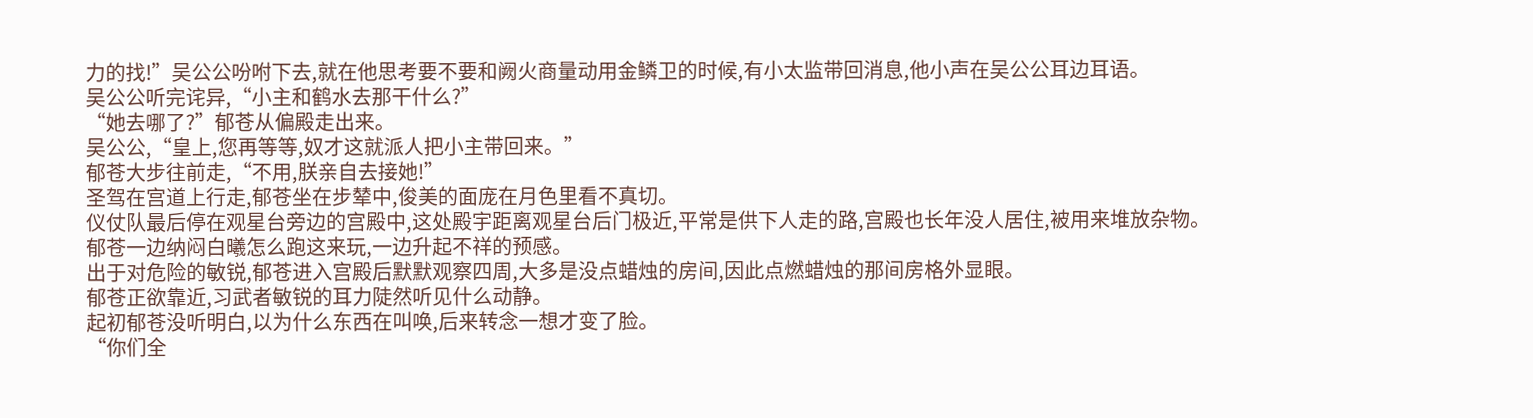力的找!”吴公公吩咐下去,就在他思考要不要和阙火商量动用金鳞卫的时候,有小太监带回消息,他小声在吴公公耳边耳语。
吴公公听完诧异,“小主和鹤水去那干什么?”
“她去哪了?”郁苍从偏殿走出来。
吴公公,“皇上,您再等等,奴才这就派人把小主带回来。”
郁苍大步往前走,“不用,朕亲自去接她!”
圣驾在宫道上行走,郁苍坐在步辇中,俊美的面庞在月色里看不真切。
仪仗队最后停在观星台旁边的宫殿中,这处殿宇距离观星台后门极近,平常是供下人走的路,宫殿也长年没人居住,被用来堆放杂物。
郁苍一边纳闷白曦怎么跑这来玩,一边升起不祥的预感。
出于对危险的敏锐,郁苍进入宫殿后默默观察四周,大多是没点蜡烛的房间,因此点燃蜡烛的那间房格外显眼。
郁苍正欲靠近,习武者敏锐的耳力陡然听见什么动静。
起初郁苍没听明白,以为什么东西在叫唤,后来转念一想才变了脸。
“你们全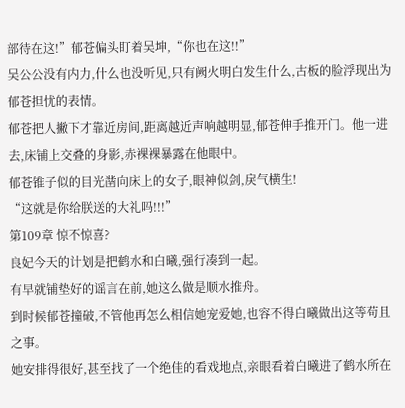部待在这!”郁苍偏头盯着吴坤,“你也在这!!”
吴公公没有内力,什么也没听见,只有阙火明白发生什么,古板的脸浮现出为郁苍担忧的表情。
郁苍把人撇下才靠近房间,距离越近声响越明显,郁苍伸手推开门。他一进去,床铺上交叠的身影,赤裸裸暴露在他眼中。
郁苍锥子似的目光凿向床上的女子,眼神似剑,戾气横生!
“这就是你给朕送的大礼吗!!!”
第109章 惊不惊喜?
良妃今天的计划是把鹤水和白曦,强行凑到一起。
有早就铺垫好的谣言在前,她这么做是顺水推舟。
到时候郁苍撞破,不管他再怎么相信她宠爱她,也容不得白曦做出这等苟且之事。
她安排得很好,甚至找了一个绝佳的看戏地点,亲眼看着白曦进了鹤水所在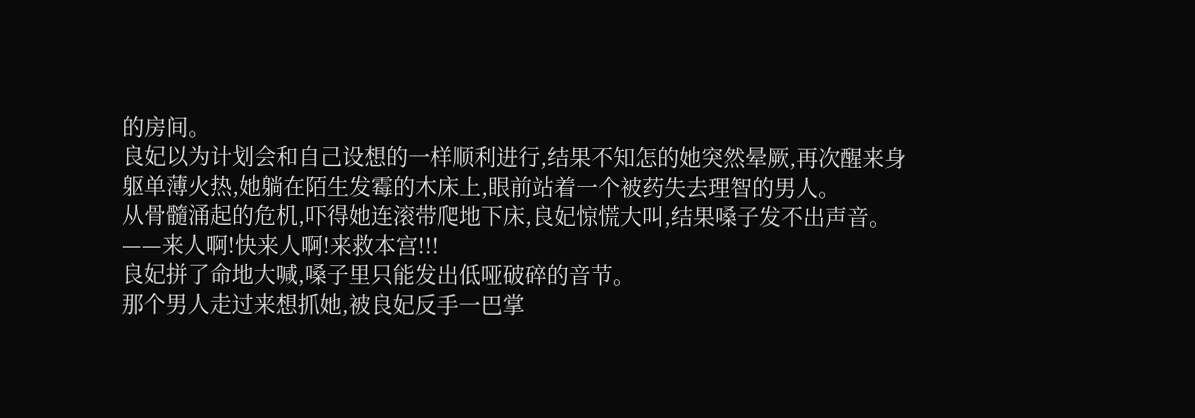的房间。
良妃以为计划会和自己设想的一样顺利进行,结果不知怎的她突然晕厥,再次醒来身躯单薄火热,她躺在陌生发霉的木床上,眼前站着一个被药失去理智的男人。
从骨髓涌起的危机,吓得她连滚带爬地下床,良妃惊慌大叫,结果嗓子发不出声音。
——来人啊!快来人啊!来救本宫!!!
良妃拼了命地大喊,嗓子里只能发出低哑破碎的音节。
那个男人走过来想抓她,被良妃反手一巴掌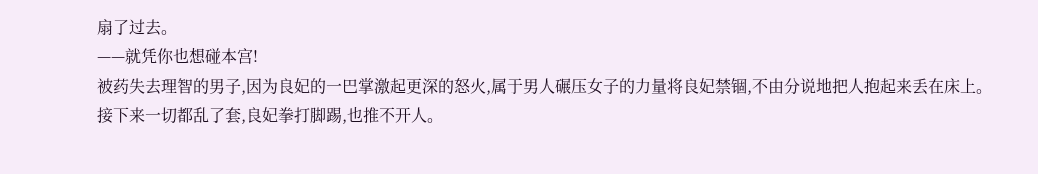扇了过去。
——就凭你也想碰本宫!
被药失去理智的男子,因为良妃的一巴掌激起更深的怒火,属于男人碾压女子的力量将良妃禁锢,不由分说地把人抱起来丢在床上。
接下来一切都乱了套,良妃拳打脚踢,也推不开人。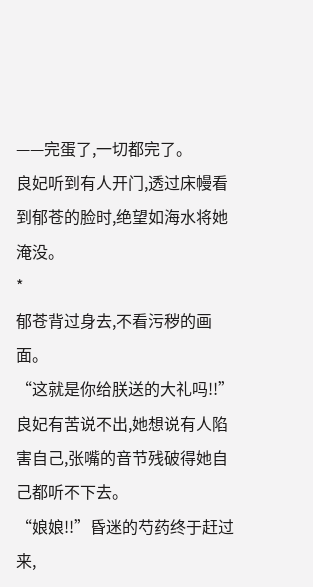——完蛋了,一切都完了。
良妃听到有人开门,透过床幔看到郁苍的脸时,绝望如海水将她淹没。
*
郁苍背过身去,不看污秽的画面。
“这就是你给朕送的大礼吗!!”
良妃有苦说不出,她想说有人陷害自己,张嘴的音节残破得她自己都听不下去。
“娘娘!!”昏迷的芍药终于赶过来,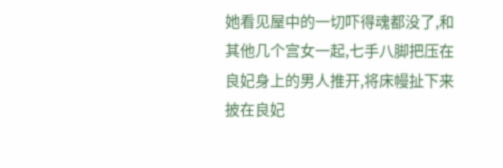她看见屋中的一切吓得魂都没了,和其他几个宫女一起,七手八脚把压在良妃身上的男人推开,将床幔扯下来披在良妃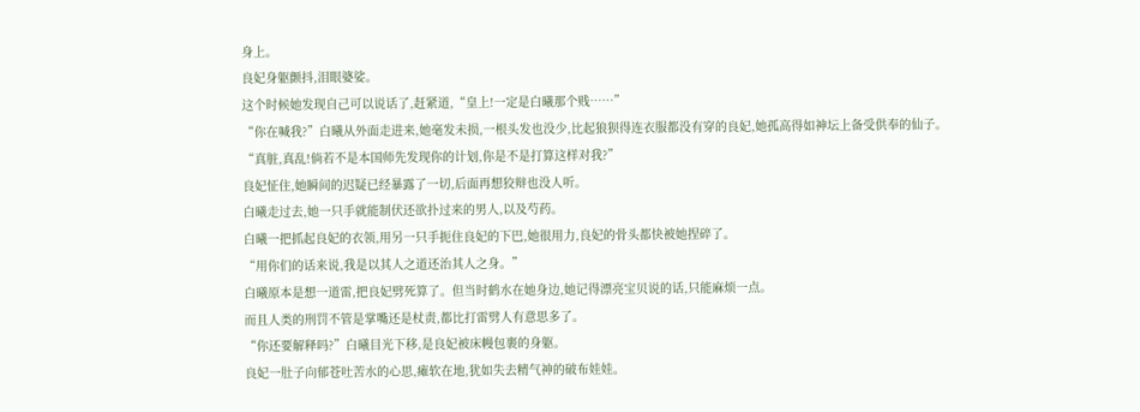身上。
良妃身躯颤抖,泪眼婆娑。
这个时候她发现自己可以说话了,赶紧道,“皇上!一定是白曦那个贱……”
“你在喊我?”白曦从外面走进来,她毫发未损,一根头发也没少,比起狼狈得连衣服都没有穿的良妃,她孤高得如神坛上备受供奉的仙子。
“真脏,真乱!倘若不是本国师先发现你的计划,你是不是打算这样对我?”
良妃怔住,她瞬间的迟疑已经暴露了一切,后面再想狡辩也没人听。
白曦走过去,她一只手就能制伏还欲扑过来的男人,以及芍药。
白曦一把抓起良妃的衣领,用另一只手扼住良妃的下巴,她很用力,良妃的骨头都快被她捏碎了。
“用你们的话来说,我是以其人之道还治其人之身。”
白曦原本是想一道雷,把良妃劈死算了。但当时鹤水在她身边,她记得漂亮宝贝说的话,只能麻烦一点。
而且人类的刑罚不管是掌嘴还是杖责,都比打雷劈人有意思多了。
“你还要解释吗?”白曦目光下移,是良妃被床幔包裹的身躯。
良妃一肚子向郁苍吐苦水的心思,瘫软在地,犹如失去精气神的破布娃娃。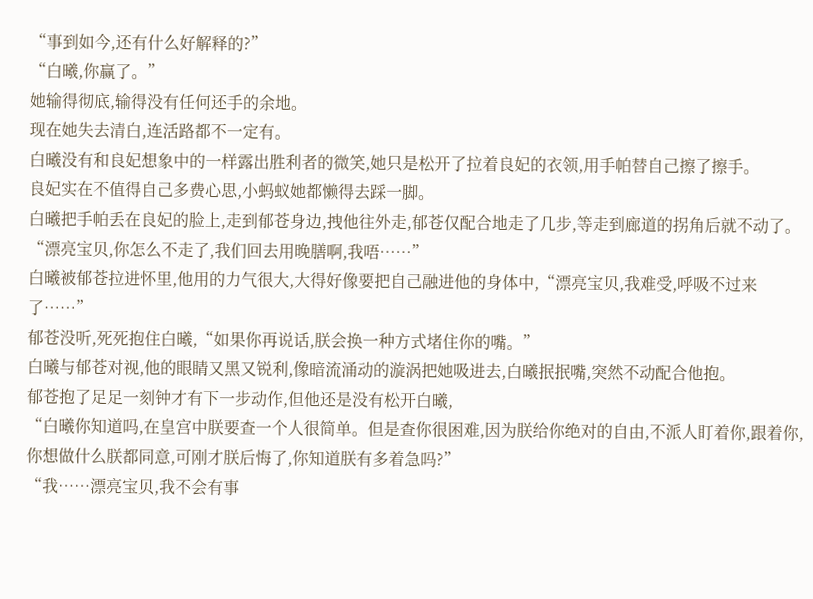“事到如今,还有什么好解释的?”
“白曦,你赢了。”
她输得彻底,输得没有任何还手的余地。
现在她失去清白,连活路都不一定有。
白曦没有和良妃想象中的一样露出胜利者的微笑,她只是松开了拉着良妃的衣领,用手帕替自己擦了擦手。
良妃实在不值得自己多费心思,小蚂蚁她都懒得去踩一脚。
白曦把手帕丢在良妃的脸上,走到郁苍身边,拽他往外走,郁苍仅配合地走了几步,等走到廊道的拐角后就不动了。
“漂亮宝贝,你怎么不走了,我们回去用晚膳啊,我唔……”
白曦被郁苍拉进怀里,他用的力气很大,大得好像要把自己融进他的身体中,“漂亮宝贝,我难受,呼吸不过来了……”
郁苍没听,死死抱住白曦,“如果你再说话,朕会换一种方式堵住你的嘴。”
白曦与郁苍对视,他的眼睛又黑又锐利,像暗流涌动的漩涡把她吸进去,白曦抿抿嘴,突然不动配合他抱。
郁苍抱了足足一刻钟才有下一步动作,但他还是没有松开白曦,
“白曦你知道吗,在皇宫中朕要查一个人很简单。但是查你很困难,因为朕给你绝对的自由,不派人盯着你,跟着你,你想做什么朕都同意,可刚才朕后悔了,你知道朕有多着急吗?”
“我……漂亮宝贝,我不会有事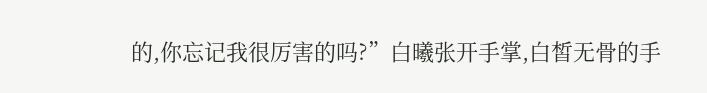的,你忘记我很厉害的吗?”白曦张开手掌,白皙无骨的手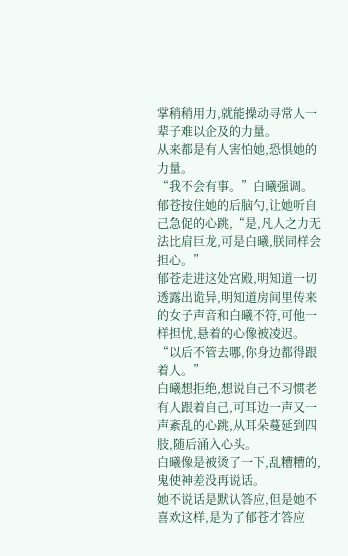掌稍稍用力,就能操动寻常人一辈子难以企及的力量。
从来都是有人害怕她,恐惧她的力量。
“我不会有事。”白曦强调。
郁苍按住她的后脑勺,让她听自己急促的心跳,“是,凡人之力无法比肩巨龙,可是白曦,朕同样会担心。”
郁苍走进这处宫殿,明知道一切透露出诡异,明知道房间里传来的女子声音和白曦不符,可他一样担忧,悬着的心像被凌迟。
“以后不管去哪,你身边都得跟着人。”
白曦想拒绝,想说自己不习惯老有人跟着自己,可耳边一声又一声紊乱的心跳,从耳朵蔓延到四肢,随后涌入心头。
白曦像是被烫了一下,乱糟糟的,鬼使神差没再说话。
她不说话是默认答应,但是她不喜欢这样,是为了郁苍才答应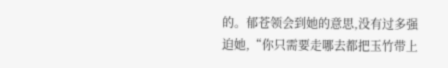的。郁苍领会到她的意思,没有过多强迫她,“你只需要走哪去都把玉竹带上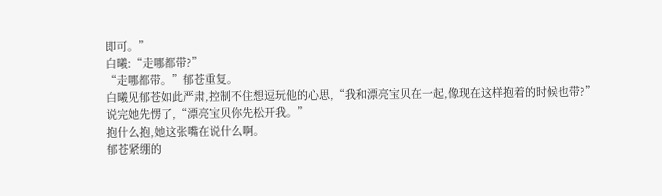即可。”
白曦:“走哪都带?”
“走哪都带。”郁苍重复。
白曦见郁苍如此严肃,控制不住想逗玩他的心思,“我和漂亮宝贝在一起,像现在这样抱着的时候也带?”
说完她先愣了,“漂亮宝贝你先松开我。”
抱什么抱,她这张嘴在说什么啊。
郁苍紧绷的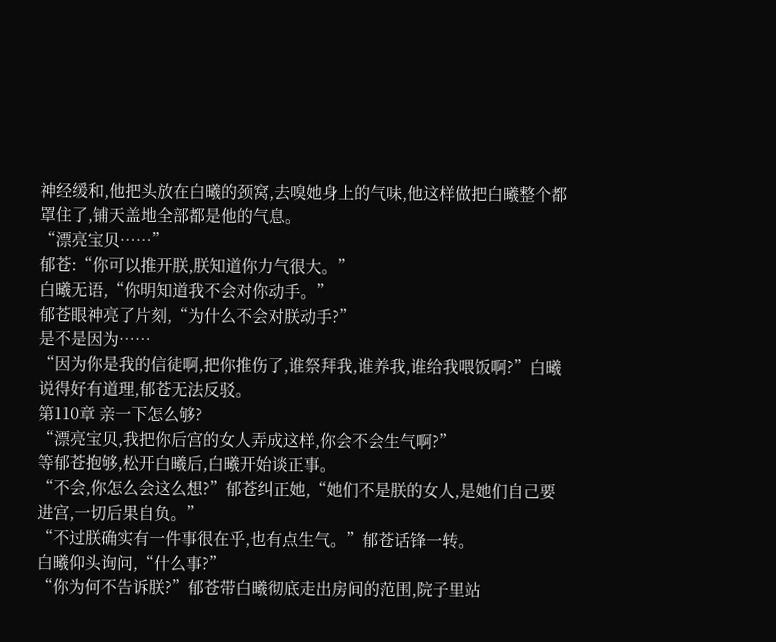神经缓和,他把头放在白曦的颈窝,去嗅她身上的气味,他这样做把白曦整个都罩住了,铺天盖地全部都是他的气息。
“漂亮宝贝……”
郁苍:“你可以推开朕,朕知道你力气很大。”
白曦无语,“你明知道我不会对你动手。”
郁苍眼神亮了片刻,“为什么不会对朕动手?”
是不是因为……
“因为你是我的信徒啊,把你推伤了,谁祭拜我,谁养我,谁给我喂饭啊?”白曦说得好有道理,郁苍无法反驳。
第110章 亲一下怎么够?
“漂亮宝贝,我把你后宫的女人弄成这样,你会不会生气啊?”
等郁苍抱够,松开白曦后,白曦开始谈正事。
“不会,你怎么会这么想?”郁苍纠正她,“她们不是朕的女人,是她们自己要进宫,一切后果自负。”
“不过朕确实有一件事很在乎,也有点生气。”郁苍话锋一转。
白曦仰头询问,“什么事?”
“你为何不告诉朕?”郁苍带白曦彻底走出房间的范围,院子里站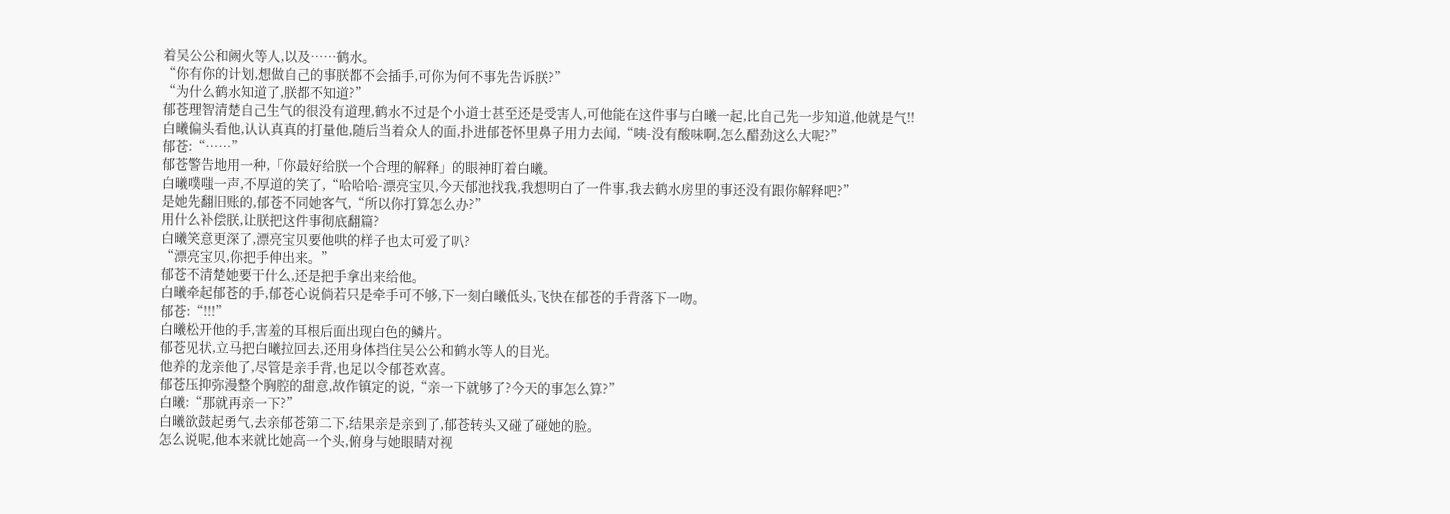着吴公公和阙火等人,以及……鹤水。
“你有你的计划,想做自己的事朕都不会插手,可你为何不事先告诉朕?”
“为什么鹤水知道了,朕都不知道?”
郁苍理智清楚自己生气的很没有道理,鹤水不过是个小道士甚至还是受害人,可他能在这件事与白曦一起,比自己先一步知道,他就是气!!
白曦偏头看他,认认真真的打量他,随后当着众人的面,扑进郁苍怀里鼻子用力去闻,“咦-没有酸味啊,怎么醋劲这么大呢?”
郁苍:“……”
郁苍警告地用一种,「你最好给朕一个合理的解释」的眼神盯着白曦。
白曦噗嗤一声,不厚道的笑了,“哈哈哈-漂亮宝贝,今天郁池找我,我想明白了一件事,我去鹤水房里的事还没有跟你解释吧?”
是她先翻旧账的,郁苍不同她客气,“所以你打算怎么办?”
用什么补偿朕,让朕把这件事彻底翻篇?
白曦笑意更深了,漂亮宝贝要他哄的样子也太可爱了叭?
“漂亮宝贝,你把手伸出来。”
郁苍不清楚她要干什么,还是把手拿出来给他。
白曦牵起郁苍的手,郁苍心说倘若只是牵手可不够,下一刻白曦低头,飞快在郁苍的手背落下一吻。
郁苍:“!!!”
白曦松开他的手,害羞的耳根后面出现白色的鳞片。
郁苍见状,立马把白曦拉回去,还用身体挡住吴公公和鹤水等人的目光。
他养的龙亲他了,尽管是亲手背,也足以令郁苍欢喜。
郁苍压抑弥漫整个胸腔的甜意,故作镇定的说,“亲一下就够了?今天的事怎么算?”
白曦:“那就再亲一下?”
白曦欲鼓起勇气,去亲郁苍第二下,结果亲是亲到了,郁苍转头又碰了碰她的脸。
怎么说呢,他本来就比她高一个头,俯身与她眼睛对视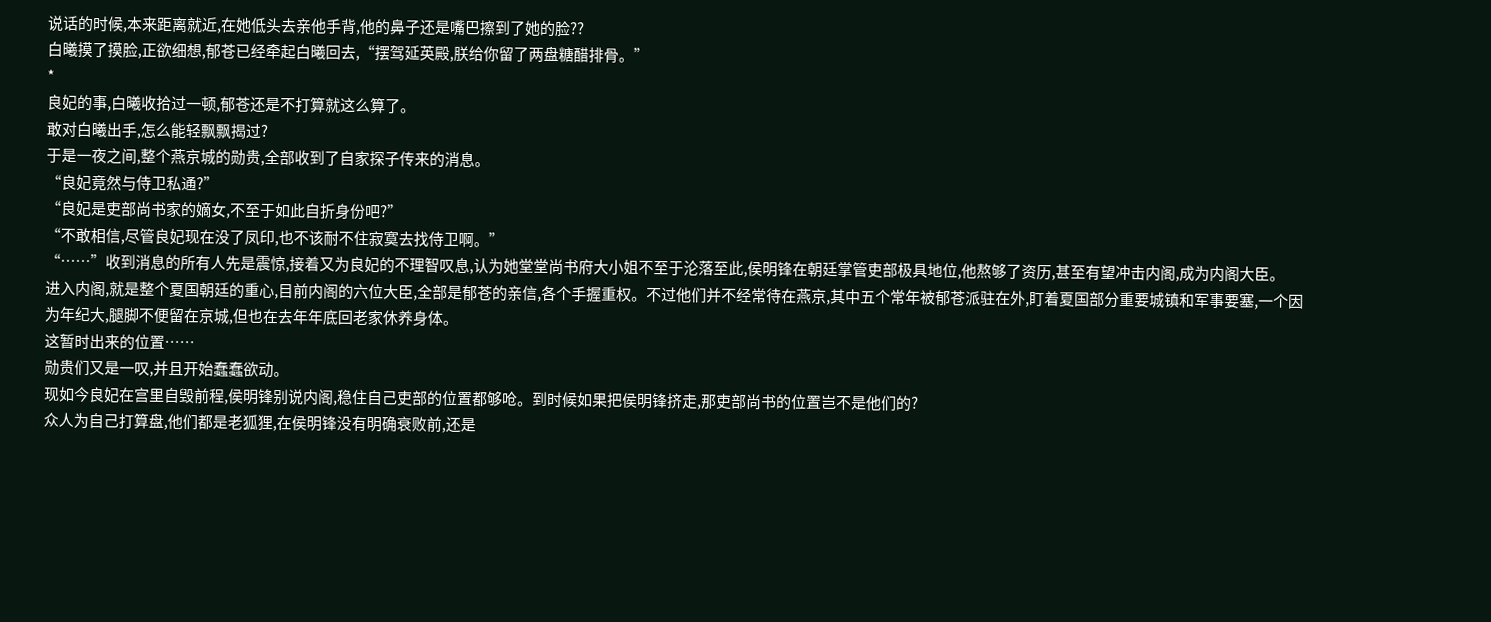说话的时候,本来距离就近,在她低头去亲他手背,他的鼻子还是嘴巴擦到了她的脸??
白曦摸了摸脸,正欲细想,郁苍已经牵起白曦回去,“摆驾延英殿,朕给你留了两盘糖醋排骨。”
*
良妃的事,白曦收拾过一顿,郁苍还是不打算就这么算了。
敢对白曦出手,怎么能轻飘飘揭过?
于是一夜之间,整个燕京城的勋贵,全部收到了自家探子传来的消息。
“良妃竟然与侍卫私通?”
“良妃是吏部尚书家的嫡女,不至于如此自折身份吧?”
“不敢相信,尽管良妃现在没了凤印,也不该耐不住寂寞去找侍卫啊。”
“……”收到消息的所有人先是震惊,接着又为良妃的不理智叹息,认为她堂堂尚书府大小姐不至于沦落至此,侯明锋在朝廷掌管吏部极具地位,他熬够了资历,甚至有望冲击内阁,成为内阁大臣。
进入内阁,就是整个夏国朝廷的重心,目前内阁的六位大臣,全部是郁苍的亲信,各个手握重权。不过他们并不经常待在燕京,其中五个常年被郁苍派驻在外,盯着夏国部分重要城镇和军事要塞,一个因为年纪大,腿脚不便留在京城,但也在去年年底回老家休养身体。
这暂时出来的位置……
勋贵们又是一叹,并且开始蠢蠢欲动。
现如今良妃在宫里自毁前程,侯明锋别说内阁,稳住自己吏部的位置都够呛。到时候如果把侯明锋挤走,那吏部尚书的位置岂不是他们的?
众人为自己打算盘,他们都是老狐狸,在侯明锋没有明确衰败前,还是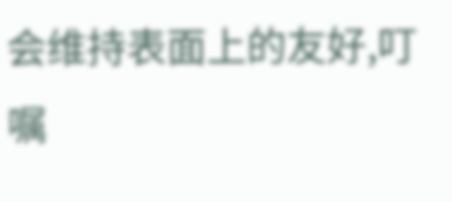会维持表面上的友好,叮嘱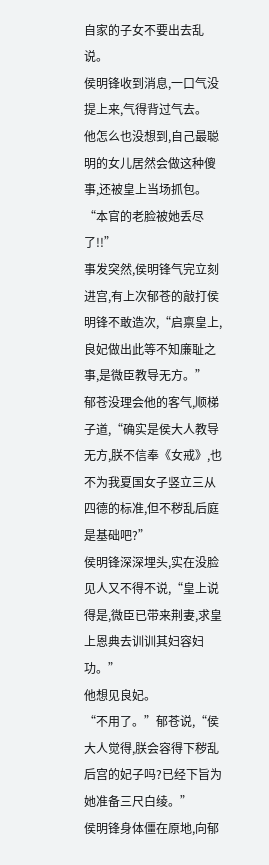自家的子女不要出去乱说。
侯明锋收到消息,一口气没提上来,气得背过气去。
他怎么也没想到,自己最聪明的女儿居然会做这种傻事,还被皇上当场抓包。
“本官的老脸被她丢尽了!!”
事发突然,侯明锋气完立刻进宫,有上次郁苍的敲打侯明锋不敢造次,“启禀皇上,良妃做出此等不知廉耻之事,是微臣教导无方。”
郁苍没理会他的客气,顺梯子道,“确实是侯大人教导无方,朕不信奉《女戒》,也不为我夏国女子竖立三从四德的标准,但不秽乱后庭是基础吧?”
侯明锋深深埋头,实在没脸见人又不得不说,“皇上说得是,微臣已带来荆妻,求皇上恩典去训训其妇容妇功。”
他想见良妃。
“不用了。”郁苍说,“侯大人觉得,朕会容得下秽乱后宫的妃子吗?已经下旨为她准备三尺白绫。”
侯明锋身体僵在原地,向郁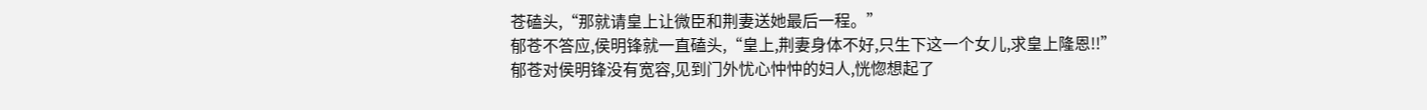苍磕头,“那就请皇上让微臣和荆妻送她最后一程。”
郁苍不答应,侯明锋就一直磕头,“皇上,荆妻身体不好,只生下这一个女儿,求皇上隆恩!!”
郁苍对侯明锋没有宽容,见到门外忧心忡忡的妇人,恍惚想起了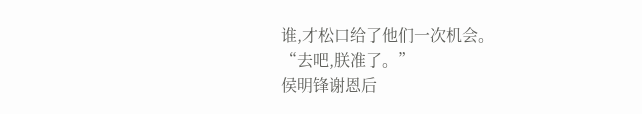谁,才松口给了他们一次机会。
“去吧,朕准了。”
侯明锋谢恩后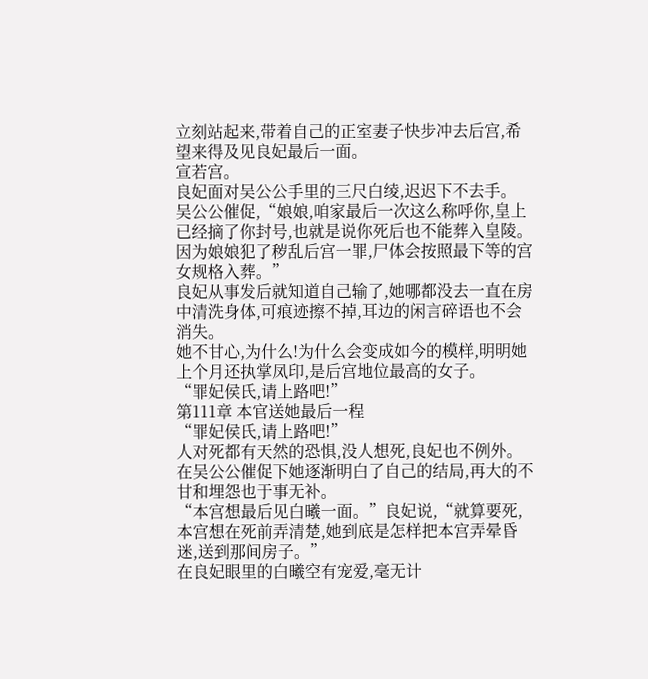立刻站起来,带着自己的正室妻子快步冲去后宫,希望来得及见良妃最后一面。
宣若宫。
良妃面对吴公公手里的三尺白绫,迟迟下不去手。
吴公公催促,“娘娘,咱家最后一次这么称呼你,皇上已经摘了你封号,也就是说你死后也不能葬入皇陵。因为娘娘犯了秽乱后宫一罪,尸体会按照最下等的宫女规格入葬。”
良妃从事发后就知道自己输了,她哪都没去一直在房中清洗身体,可痕迹擦不掉,耳边的闲言碎语也不会消失。
她不甘心,为什么!为什么会变成如今的模样,明明她上个月还执掌凤印,是后宫地位最高的女子。
“罪妃侯氏,请上路吧!”
第111章 本官送她最后一程
“罪妃侯氏,请上路吧!”
人对死都有天然的恐惧,没人想死,良妃也不例外。
在吴公公催促下她逐渐明白了自己的结局,再大的不甘和埋怨也于事无补。
“本宫想最后见白曦一面。”良妃说,“就算要死,本宫想在死前弄清楚,她到底是怎样把本宫弄晕昏迷,送到那间房子。”
在良妃眼里的白曦空有宠爱,毫无计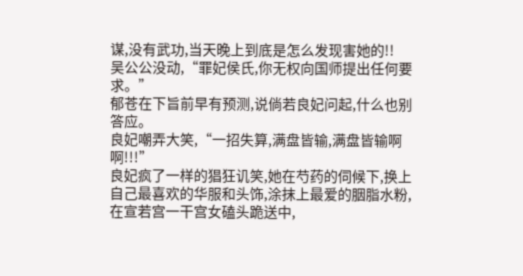谋,没有武功,当天晚上到底是怎么发现害她的!!
吴公公没动,“罪妃侯氏,你无权向国师提出任何要求。”
郁苍在下旨前早有预测,说倘若良妃问起,什么也别答应。
良妃嘲弄大笑,“一招失算,满盘皆输,满盘皆输啊啊!!!”
良妃疯了一样的猖狂讥笑,她在芍药的伺候下,换上自己最喜欢的华服和头饰,涂抹上最爱的胭脂水粉,在宣若宫一干宫女磕头跪送中,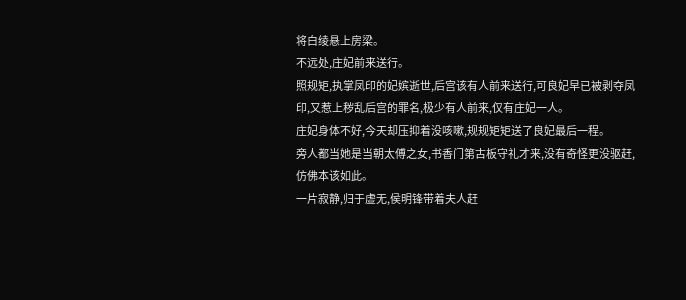将白绫悬上房梁。
不远处,庄妃前来送行。
照规矩,执掌凤印的妃嫔逝世,后宫该有人前来送行,可良妃早已被剥夺凤印,又惹上秽乱后宫的罪名,极少有人前来,仅有庄妃一人。
庄妃身体不好,今天却压抑着没咳嗽,规规矩矩送了良妃最后一程。
旁人都当她是当朝太傅之女,书香门第古板守礼才来,没有奇怪更没驱赶,仿佛本该如此。
一片寂静,归于虚无,侯明锋带着夫人赶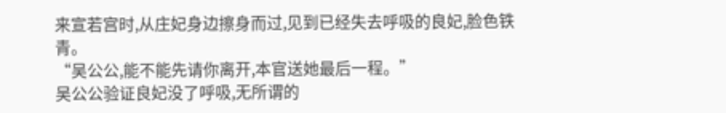来宣若宫时,从庄妃身边擦身而过,见到已经失去呼吸的良妃,脸色铁青。
“吴公公,能不能先请你离开,本官送她最后一程。”
吴公公验证良妃没了呼吸,无所谓的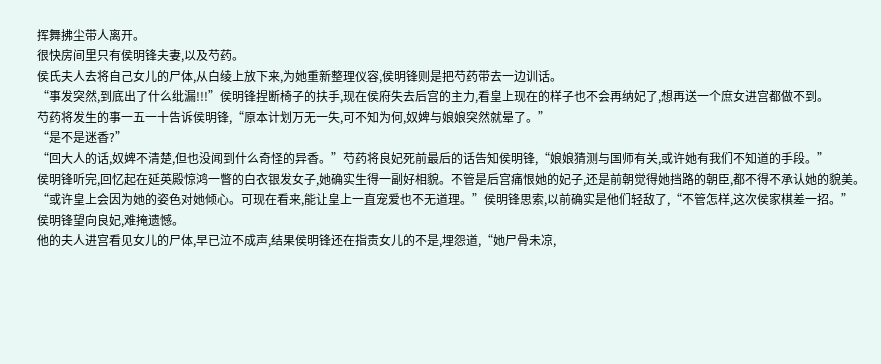挥舞拂尘带人离开。
很快房间里只有侯明锋夫妻,以及芍药。
侯氏夫人去将自己女儿的尸体,从白绫上放下来,为她重新整理仪容,侯明锋则是把芍药带去一边训话。
“事发突然,到底出了什么纰漏!!!”侯明锋捏断椅子的扶手,现在侯府失去后宫的主力,看皇上现在的样子也不会再纳妃了,想再送一个庶女进宫都做不到。
芍药将发生的事一五一十告诉侯明锋,“原本计划万无一失,可不知为何,奴婢与娘娘突然就晕了。”
“是不是迷香?”
“回大人的话,奴婢不清楚,但也没闻到什么奇怪的异香。”芍药将良妃死前最后的话告知侯明锋,“娘娘猜测与国师有关,或许她有我们不知道的手段。”
侯明锋听完,回忆起在延英殿惊鸿一瞥的白衣银发女子,她确实生得一副好相貌。不管是后宫痛恨她的妃子,还是前朝觉得她挡路的朝臣,都不得不承认她的貌美。
“或许皇上会因为她的姿色对她倾心。可现在看来,能让皇上一直宠爱也不无道理。”侯明锋思索,以前确实是他们轻敌了,“不管怎样,这次侯家棋差一招。”
侯明锋望向良妃,难掩遗憾。
他的夫人进宫看见女儿的尸体,早已泣不成声,结果侯明锋还在指责女儿的不是,埋怨道,“她尸骨未凉,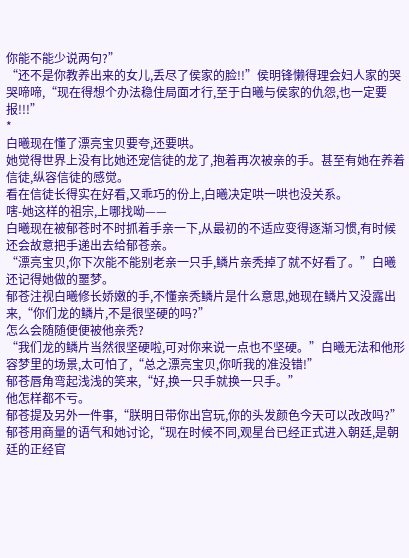你能不能少说两句?”
“还不是你教养出来的女儿,丢尽了侯家的脸!!”侯明锋懒得理会妇人家的哭哭啼啼,“现在得想个办法稳住局面才行,至于白曦与侯家的仇怨,也一定要报!!!”
*
白曦现在懂了漂亮宝贝要夸,还要哄。
她觉得世界上没有比她还宠信徒的龙了,抱着再次被亲的手。甚至有她在养着信徒,纵容信徒的感觉。
看在信徒长得实在好看,又乖巧的份上,白曦决定哄一哄也没关系。
嗐-她这样的祖宗,上哪找呦——
白曦现在被郁苍时不时抓着手亲一下,从最初的不适应变得逐渐习惯,有时候还会故意把手递出去给郁苍亲。
“漂亮宝贝,你下次能不能别老亲一只手,鳞片亲秃掉了就不好看了。”白曦还记得她做的噩梦。
郁苍注视白曦修长娇嫩的手,不懂亲秃鳞片是什么意思,她现在鳞片又没露出来,“你们龙的鳞片,不是很坚硬的吗?”
怎么会随随便便被他亲秃?
“我们龙的鳞片当然很坚硬啦,可对你来说一点也不坚硬。”白曦无法和他形容梦里的场景,太可怕了,“总之漂亮宝贝,你听我的准没错!”
郁苍唇角弯起浅浅的笑来,“好,换一只手就换一只手。”
他怎样都不亏。
郁苍提及另外一件事,“朕明日带你出宫玩,你的头发颜色今天可以改改吗?”
郁苍用商量的语气和她讨论,“现在时候不同,观星台已经正式进入朝廷,是朝廷的正经官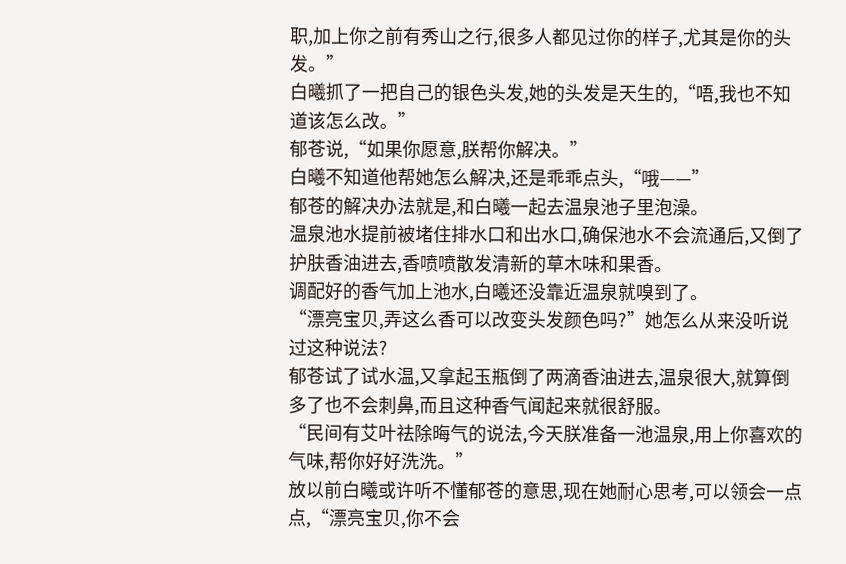职,加上你之前有秀山之行,很多人都见过你的样子,尤其是你的头发。”
白曦抓了一把自己的银色头发,她的头发是天生的,“唔,我也不知道该怎么改。”
郁苍说,“如果你愿意,朕帮你解决。”
白曦不知道他帮她怎么解决,还是乖乖点头,“哦——”
郁苍的解决办法就是,和白曦一起去温泉池子里泡澡。
温泉池水提前被堵住排水口和出水口,确保池水不会流通后,又倒了护肤香油进去,香喷喷散发清新的草木味和果香。
调配好的香气加上池水,白曦还没靠近温泉就嗅到了。
“漂亮宝贝,弄这么香可以改变头发颜色吗?”她怎么从来没听说过这种说法?
郁苍试了试水温,又拿起玉瓶倒了两滴香油进去,温泉很大,就算倒多了也不会刺鼻,而且这种香气闻起来就很舒服。
“民间有艾叶祛除晦气的说法,今天朕准备一池温泉,用上你喜欢的气味,帮你好好洗洗。”
放以前白曦或许听不懂郁苍的意思,现在她耐心思考,可以领会一点点,“漂亮宝贝,你不会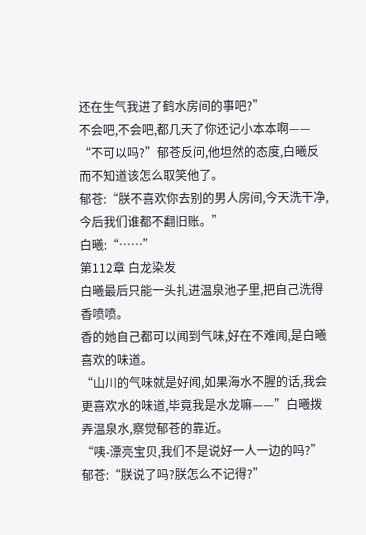还在生气我进了鹤水房间的事吧?”
不会吧,不会吧,都几天了你还记小本本啊——
“不可以吗?”郁苍反问,他坦然的态度,白曦反而不知道该怎么取笑他了。
郁苍:“朕不喜欢你去别的男人房间,今天洗干净,今后我们谁都不翻旧账。”
白曦:“……”
第112章 白龙染发
白曦最后只能一头扎进温泉池子里,把自己洗得香喷喷。
香的她自己都可以闻到气味,好在不难闻,是白曦喜欢的味道。
“山川的气味就是好闻,如果海水不腥的话,我会更喜欢水的味道,毕竟我是水龙嘛——”白曦拨弄温泉水,察觉郁苍的靠近。
“咦-漂亮宝贝,我们不是说好一人一边的吗?”
郁苍:“朕说了吗?朕怎么不记得?”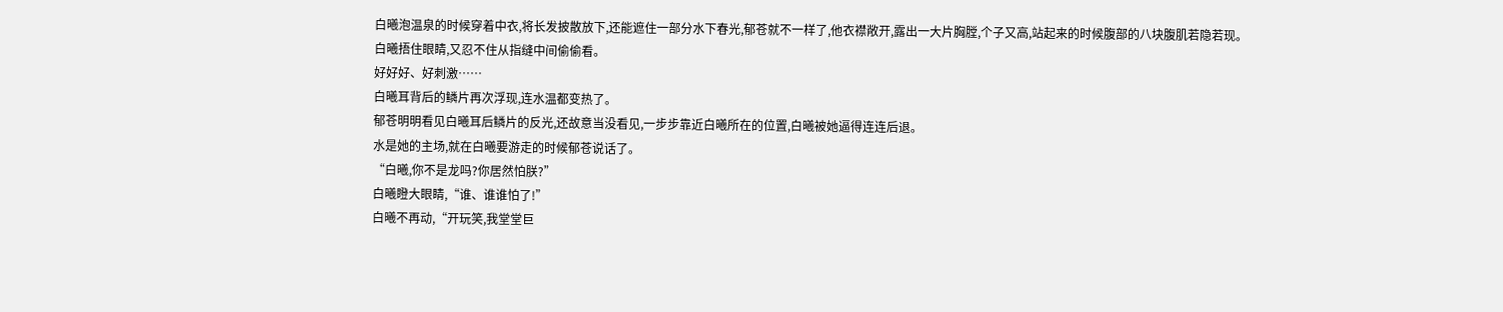白曦泡温泉的时候穿着中衣,将长发披散放下,还能遮住一部分水下春光,郁苍就不一样了,他衣襟敞开,露出一大片胸膛,个子又高,站起来的时候腹部的八块腹肌若隐若现。
白曦捂住眼睛,又忍不住从指缝中间偷偷看。
好好好、好刺激……
白曦耳背后的鳞片再次浮现,连水温都变热了。
郁苍明明看见白曦耳后鳞片的反光,还故意当没看见,一步步靠近白曦所在的位置,白曦被她逼得连连后退。
水是她的主场,就在白曦要游走的时候郁苍说话了。
“白曦,你不是龙吗?你居然怕朕?”
白曦瞪大眼睛,“谁、谁谁怕了!”
白曦不再动,“开玩笑,我堂堂巨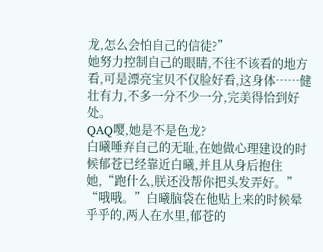龙,怎么会怕自己的信徒?”
她努力控制自己的眼睛,不往不该看的地方看,可是漂亮宝贝不仅脸好看,这身体……健壮有力,不多一分不少一分,完美得恰到好处。
QAQ嘤,她是不是色龙?
白曦唾弃自己的无耻,在她做心理建设的时候郁苍已经靠近白曦,并且从身后抱住她,“跑什么,朕还没帮你把头发弄好。”
“哦哦。”白曦脑袋在他贴上来的时候晕乎乎的,两人在水里,郁苍的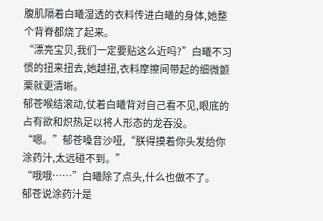腹肌隔着白曦湿透的衣料传进白曦的身体,她整个背脊都烧了起来。
“漂亮宝贝,我们一定要贴这么近吗?”白曦不习惯的扭来扭去,她越扭,衣料摩擦间带起的细微颤栗就更清晰。
郁苍喉结滚动,仗着白曦背对自己看不见,眼底的占有欲和炽热足以将人形态的龙吞没。
“嗯。”郁苍嗓音沙哑,“朕得摸着你头发给你涂药汁,太远碰不到。”
“哦哦……”白曦除了点头,什么也做不了。
郁苍说涂药汁是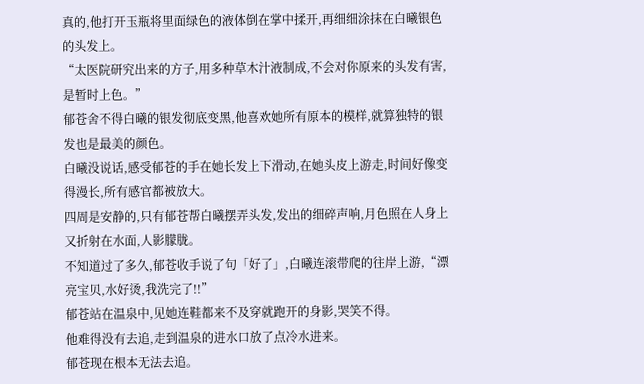真的,他打开玉瓶将里面绿色的液体倒在掌中揉开,再细细涂抹在白曦银色的头发上。
“太医院研究出来的方子,用多种草木汁液制成,不会对你原来的头发有害,是暂时上色。”
郁苍舍不得白曦的银发彻底变黑,他喜欢她所有原本的模样,就算独特的银发也是最美的颜色。
白曦没说话,感受郁苍的手在她长发上下滑动,在她头皮上游走,时间好像变得漫长,所有感官都被放大。
四周是安静的,只有郁苍帮白曦摆弄头发,发出的细碎声响,月色照在人身上又折射在水面,人影朦胧。
不知道过了多久,郁苍收手说了句「好了」,白曦连滚带爬的往岸上游,“漂亮宝贝,水好烫,我洗完了!!”
郁苍站在温泉中,见她连鞋都来不及穿就跑开的身影,哭笑不得。
他难得没有去追,走到温泉的进水口放了点冷水进来。
郁苍现在根本无法去追。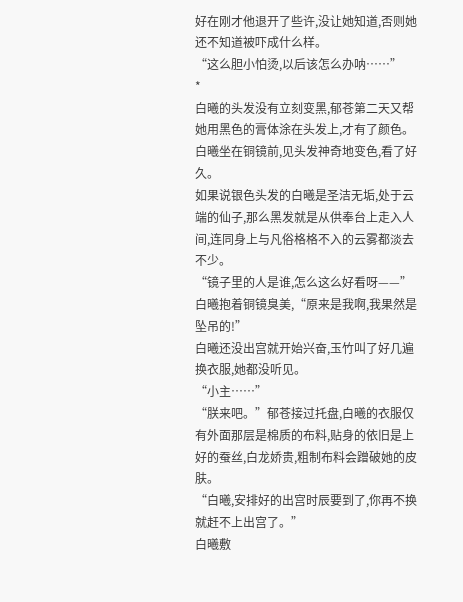好在刚才他退开了些许,没让她知道,否则她还不知道被吓成什么样。
“这么胆小怕烫,以后该怎么办呐……”
*
白曦的头发没有立刻变黑,郁苍第二天又帮她用黑色的膏体涂在头发上,才有了颜色。
白曦坐在铜镜前,见头发神奇地变色,看了好久。
如果说银色头发的白曦是圣洁无垢,处于云端的仙子,那么黑发就是从供奉台上走入人间,连同身上与凡俗格格不入的云雾都淡去不少。
“镜子里的人是谁,怎么这么好看呀——”白曦抱着铜镜臭美,“原来是我啊,我果然是坠吊的!”
白曦还没出宫就开始兴奋,玉竹叫了好几遍换衣服,她都没听见。
“小主……”
“朕来吧。”郁苍接过托盘,白曦的衣服仅有外面那层是棉质的布料,贴身的依旧是上好的蚕丝,白龙娇贵,粗制布料会蹭破她的皮肤。
“白曦,安排好的出宫时辰要到了,你再不换就赶不上出宫了。”
白曦敷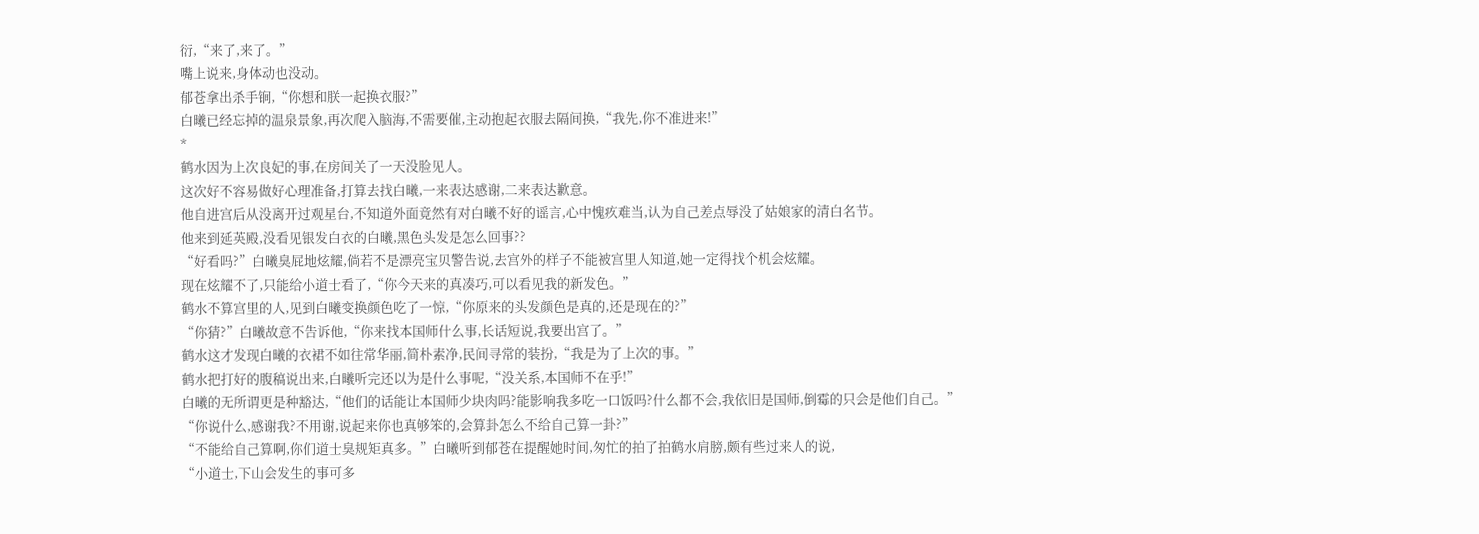衍,“来了,来了。”
嘴上说来,身体动也没动。
郁苍拿出杀手锏,“你想和朕一起换衣服?”
白曦已经忘掉的温泉景象,再次爬入脑海,不需要催,主动抱起衣服去隔间换,“我先,你不准进来!”
*
鹤水因为上次良妃的事,在房间关了一天没脸见人。
这次好不容易做好心理准备,打算去找白曦,一来表达感谢,二来表达歉意。
他自进宫后从没离开过观星台,不知道外面竟然有对白曦不好的谣言,心中愧疚难当,认为自己差点辱没了姑娘家的清白名节。
他来到延英殿,没看见银发白衣的白曦,黑色头发是怎么回事??
“好看吗?”白曦臭屁地炫耀,倘若不是漂亮宝贝警告说,去宫外的样子不能被宫里人知道,她一定得找个机会炫耀。
现在炫耀不了,只能给小道士看了,“你今天来的真凑巧,可以看见我的新发色。”
鹤水不算宫里的人,见到白曦变换颜色吃了一惊,“你原来的头发颜色是真的,还是现在的?”
“你猜?”白曦故意不告诉他,“你来找本国师什么事,长话短说,我要出宫了。”
鹤水这才发现白曦的衣裙不如往常华丽,简朴素净,民间寻常的装扮,“我是为了上次的事。”
鹤水把打好的腹稿说出来,白曦听完还以为是什么事呢,“没关系,本国师不在乎!”
白曦的无所谓更是种豁达,“他们的话能让本国师少块肉吗?能影响我多吃一口饭吗?什么都不会,我依旧是国师,倒霉的只会是他们自己。”
“你说什么,感谢我?不用谢,说起来你也真够笨的,会算卦怎么不给自己算一卦?”
“不能给自己算啊,你们道士臭规矩真多。”白曦听到郁苍在提醒她时间,匆忙的拍了拍鹤水肩膀,颇有些过来人的说,
“小道士,下山会发生的事可多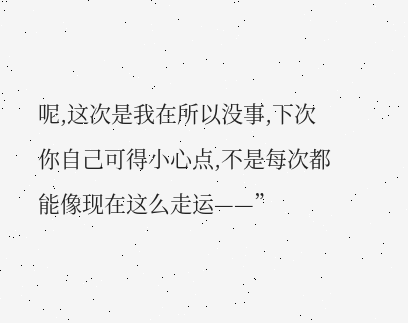呢,这次是我在所以没事,下次你自己可得小心点,不是每次都能像现在这么走运——”